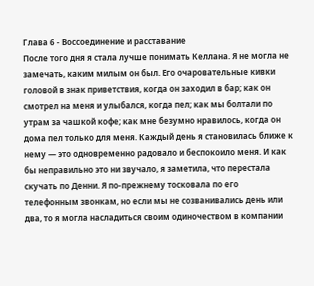Глава 6 - Воссоединение и расставание
После того дня я стала лучше понимать Келлана. Я не могла не замечать, каким милым он был. Его очаровательные кивки головой в знак приветствия, когда он заходил в бар; как он смотрел на меня и улыбался, когда пел; как мы болтали по утрам за чашкой кофе; как мне безумно нравилось, когда он дома пел только для меня. Каждый день я становилась ближе к нему — это одновременно радовало и беспокоило меня. И как бы неправильно это ни звучало, я заметила, что перестала скучать по Денни. Я по-прежнему тосковала по его телефонным звонкам, но если мы не созванивались день или два, то я могла насладиться своим одиночеством в компании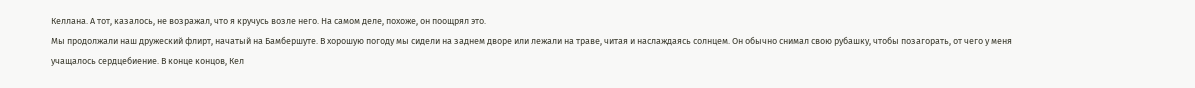Келлана. А тот, казалось, не возражал, что я кручусь возле него. На самом деле, похоже, он поощрял это.
Мы продолжали наш дружеский флирт, начатый на Бамбершуте. В хорошую погоду мы сидели на заднем дворе или лежали на траве, читая и наслаждаясь солнцем. Он обычно снимал свою рубашку, чтобы позагорать, от чего у меня учащалось сердцебиение. В конце концов, Кел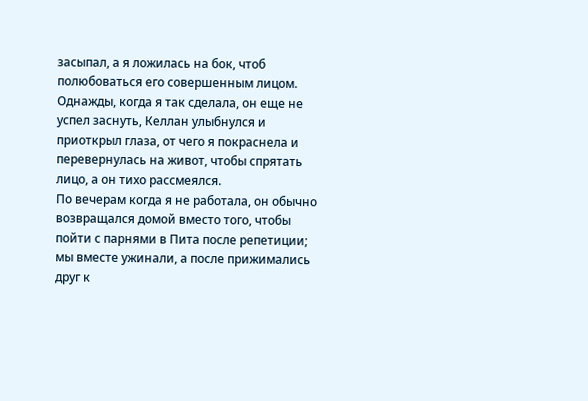засыпал, а я ложилась на бок, чтоб полюбоваться его совершенным лицом. Однажды, когда я так сделала, он еще не успел заснуть, Келлан улыбнулся и приоткрыл глаза, от чего я покраснела и перевернулась на живот, чтобы спрятать лицо, а он тихо рассмеялся.
По вечерам когда я не работала, он обычно возвращался домой вместо того, чтобы пойти с парнями в Пита после репетиции; мы вместе ужинали, а после прижимались друг к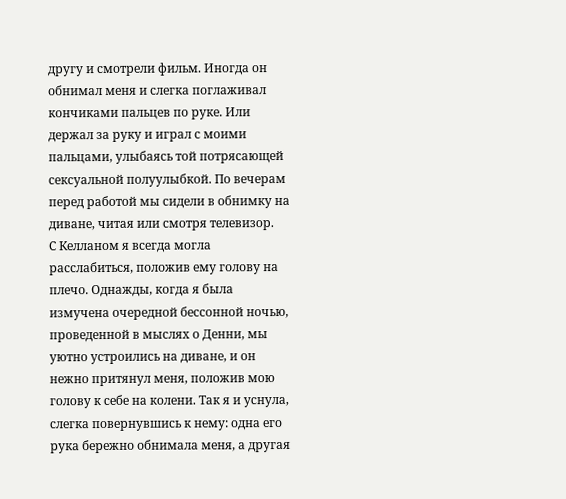другу и смотрели фильм. Иногда он обнимал меня и слегка поглаживал кончиками пальцев по руке. Или держал за руку и играл с моими пальцами, улыбаясь той потрясающей сексуальной полуулыбкой. По вечерам перед работой мы сидели в обнимку на диване, читая или смотря телевизор.
С Келланом я всегда могла расслабиться, положив ему голову на плечо. Однажды, когда я была измучена очередной бессонной ночью, проведенной в мыслях о Денни, мы уютно устроились на диване, и он нежно притянул меня, положив мою голову к себе на колени. Так я и уснула, слегка повернувшись к нему: одна его рука бережно обнимала меня, а другая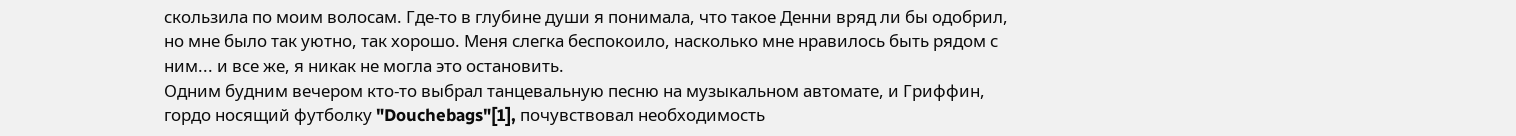скользила по моим волосам. Где-то в глубине души я понимала, что такое Денни вряд ли бы одобрил, но мне было так уютно, так хорошо. Меня слегка беспокоило, насколько мне нравилось быть рядом с ним... и все же, я никак не могла это остановить.
Одним будним вечером кто-то выбрал танцевальную песню на музыкальном автомате, и Гриффин, гордо носящий футболку "Douchebags"[1], почувствовал необходимость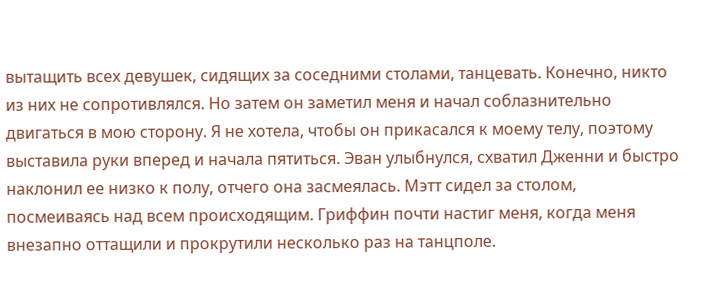вытащить всех девушек, сидящих за соседними столами, танцевать. Конечно, никто из них не сопротивлялся. Но затем он заметил меня и начал соблазнительно двигаться в мою сторону. Я не хотела, чтобы он прикасался к моему телу, поэтому выставила руки вперед и начала пятиться. Эван улыбнулся, схватил Дженни и быстро наклонил ее низко к полу, отчего она засмеялась. Мэтт сидел за столом, посмеиваясь над всем происходящим. Гриффин почти настиг меня, когда меня внезапно оттащили и прокрутили несколько раз на танцполе.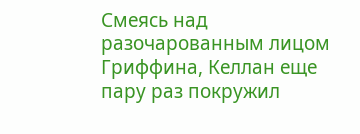Смеясь над разочарованным лицом Гриффина, Келлан еще пару раз покружил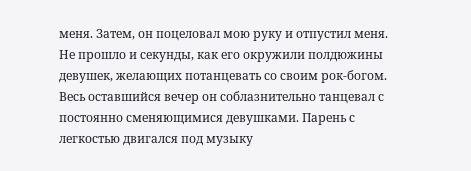меня. Затем, он поцеловал мою руку и отпустил меня. Не прошло и секунды, как его окружили полдюжины девушек, желающих потанцевать со своим рок-богом. Весь оставшийся вечер он соблазнительно танцевал с постоянно сменяющимися девушками. Парень с легкостью двигался под музыку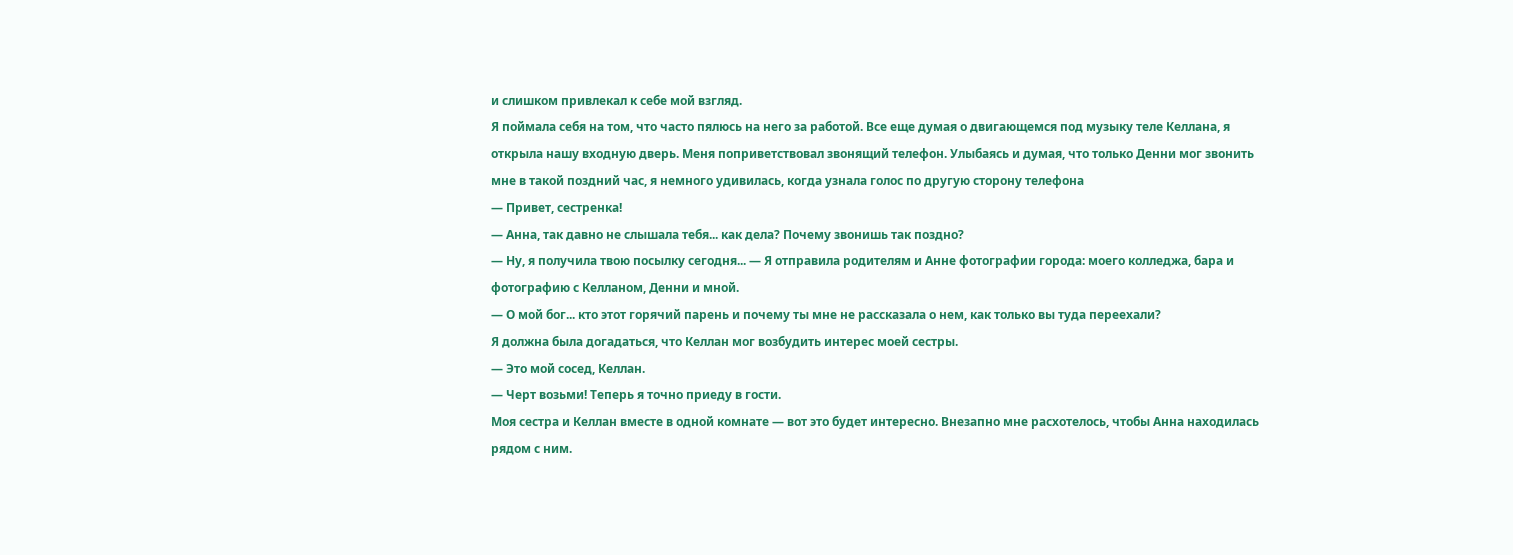и слишком привлекал к себе мой взгляд.
Я поймала себя на том, что часто пялюсь на него за работой. Все еще думая о двигающемся под музыку теле Келлана, я открыла нашу входную дверь. Меня поприветствовал звонящий телефон. Улыбаясь и думая, что только Денни мог звонить мне в такой поздний час, я немного удивилась, когда узнала голос по другую сторону телефона
— Привет, сестренка!
— Анна, так давно не слышала тебя... как дела? Почему звонишь так поздно?
— Ну, я получила твою посылку сегодня... — Я отправила родителям и Анне фотографии города: моего колледжа, бара и фотографию с Келланом, Денни и мной.
— О мой бог... кто этот горячий парень и почему ты мне не рассказала о нем, как только вы туда переехали?
Я должна была догадаться, что Келлан мог возбудить интерес моей сестры.
— Это мой сосед, Келлан.
— Черт возьми! Теперь я точно приеду в гости.
Моя сестра и Келлан вместе в одной комнате — вот это будет интересно. Внезапно мне расхотелось, чтобы Анна находилась рядом с ним.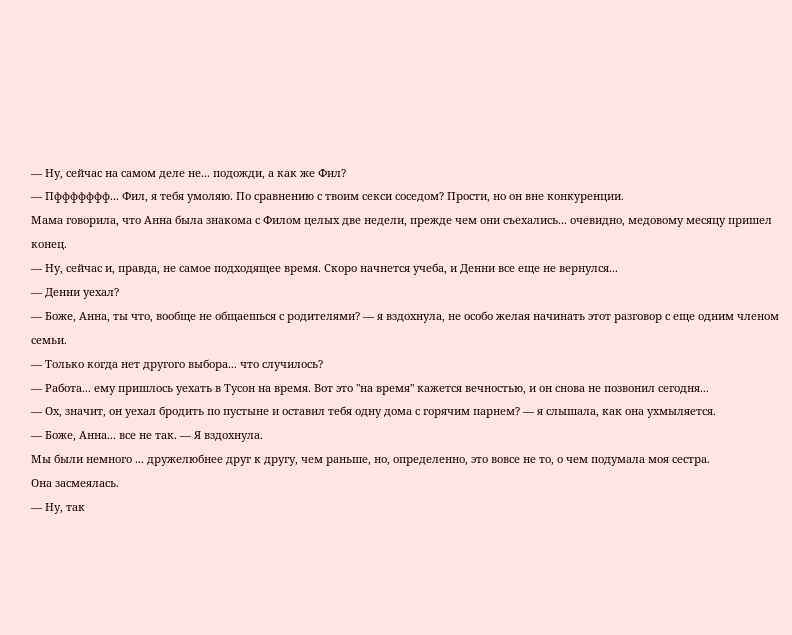— Ну, сейчас на самом деле не... подожди, а как же Фил?
— Пффффффф... Фил, я тебя умоляю. По сравнению с твоим секси соседом? Прости, но он вне конкуренции.
Мама говорила, что Анна была знакома с Филом целых две недели, прежде чем они съехались... очевидно, медовому месяцу пришел конец.
— Ну, сейчас и, правда, не самое подходящее время. Скоро начнется учеба, и Денни все еще не вернулся...
— Денни уехал?
— Боже, Анна, ты что, вообще не общаешься с родителями? — я вздохнула, не особо желая начинать этот разговор с еще одним членом семьи.
— Только когда нет другого выбора... что случилось?
— Работа... ему пришлось уехать в Тусон на время. Вот это "на время" кажется вечностью, и он снова не позвонил сегодня...
— Ох, значит, он уехал бродить по пустыне и оставил тебя одну дома с горячим парнем? — я слышала, как она ухмыляется.
— Боже, Анна... все не так. — Я вздохнула.
Мы были немного ... дружелюбнее друг к другу, чем раньше, но, определенно, это вовсе не то, о чем подумала моя сестра.
Она засмеялась.
— Ну, так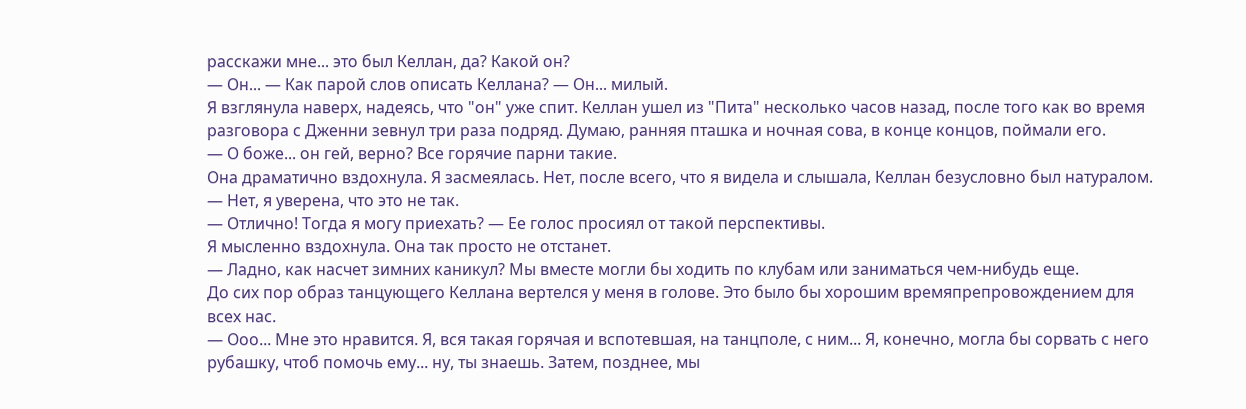расскажи мне... это был Келлан, да? Какой он?
— Он... — Как парой слов описать Келлана? — Он... милый.
Я взглянула наверх, надеясь, что "он" уже спит. Келлан ушел из "Пита" несколько часов назад, после того как во время разговора с Дженни зевнул три раза подряд. Думаю, ранняя пташка и ночная сова, в конце концов, поймали его.
— О боже... он гей, верно? Все горячие парни такие.
Она драматично вздохнула. Я засмеялась. Нет, после всего, что я видела и слышала, Келлан безусловно был натуралом.
— Нет, я уверена, что это не так.
— Отлично! Тогда я могу приехать? — Ее голос просиял от такой перспективы.
Я мысленно вздохнула. Она так просто не отстанет.
— Ладно, как насчет зимних каникул? Мы вместе могли бы ходить по клубам или заниматься чем-нибудь еще.
До сих пор образ танцующего Келлана вертелся у меня в голове. Это было бы хорошим времяпрепровождением для всех нас.
— Ооо... Мне это нравится. Я, вся такая горячая и вспотевшая, на танцполе, с ним... Я, конечно, могла бы сорвать с него рубашку, чтоб помочь ему... ну, ты знаешь. Затем, позднее, мы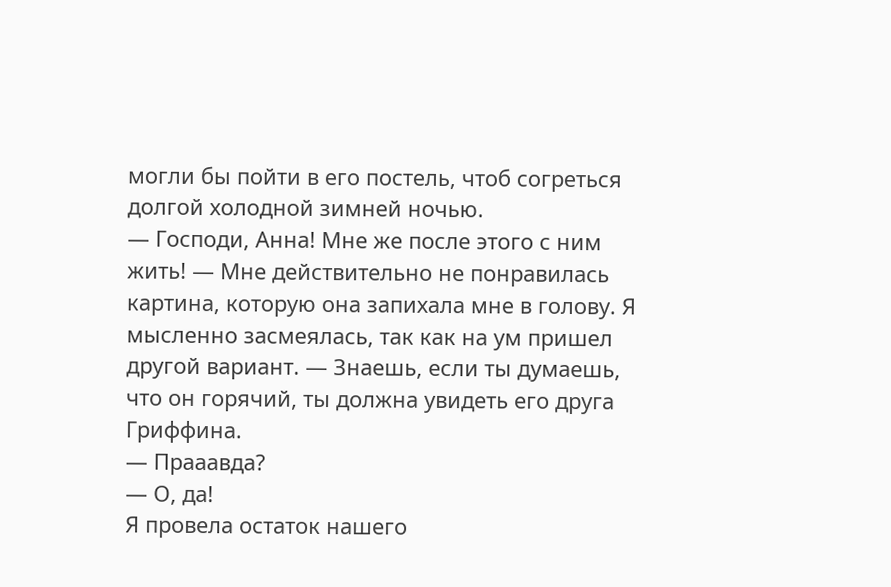могли бы пойти в его постель, чтоб согреться долгой холодной зимней ночью.
— Господи, Анна! Мне же после этого с ним жить! — Мне действительно не понравилась картина, которую она запихала мне в голову. Я мысленно засмеялась, так как на ум пришел другой вариант. — Знаешь, если ты думаешь, что он горячий, ты должна увидеть его друга Гриффина.
— Прааавда?
— О, да!
Я провела остаток нашего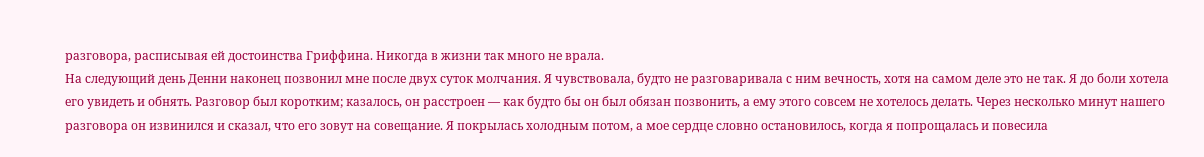разговора, расписывая ей достоинства Гриффина. Никогда в жизни так много не врала.
На следующий день Денни наконец позвонил мне после двух суток молчания. Я чувствовала, будто не разговаривала с ним вечность, хотя на самом деле это не так. Я до боли хотела его увидеть и обнять. Разговор был коротким; казалось, он расстроен — как будто бы он был обязан позвонить, а ему этого совсем не хотелось делать. Через несколько минут нашего разговора он извинился и сказал, что его зовут на совещание. Я покрылась холодным потом, а мое сердце словно остановилось, когда я попрощалась и повесила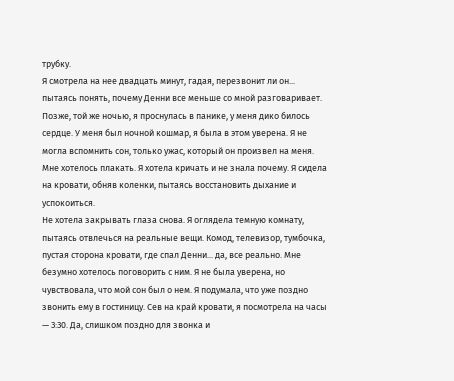трубку.
Я смотрела на нее двадцать минут, гадая, перезвонит ли он... пытаясь понять, почему Денни все меньше со мной разговаривает. Позже, той же ночью, я проснулась в панике, у меня дико билось сердце. У меня был ночной кошмар, я была в этом уверена. Я не могла вспомнить сон, только ужас, который он произвел на меня. Мне хотелось плакать. Я хотела кричать и не знала почему. Я сидела на кровати, обняв коленки, пытаясь восстановить дыхание и успокоиться.
Не хотела закрывать глаза снова. Я оглядела темную комнату, пытаясь отвлечься на реальные вещи. Комод, телевизор, тумбочка, пустая сторона кровати, где спал Денни... да, все реально. Мне безумно хотелось поговорить с ним. Я не была уверена, но чувствовала, что мой сон был о нем. Я подумала, что уже поздно звонить ему в гостиницу. Сев на край кровати, я посмотрела на часы — 3:30. Да, слишком поздно для звонка и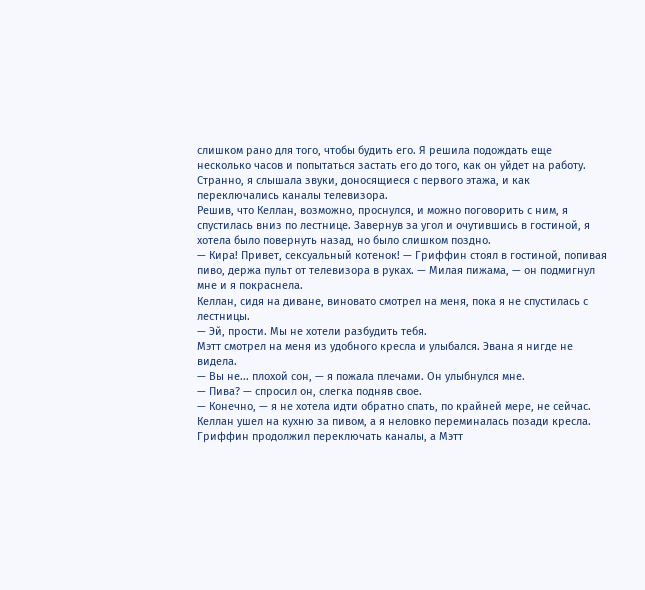слишком рано для того, чтобы будить его. Я решила подождать еще несколько часов и попытаться застать его до того, как он уйдет на работу.
Странно, я слышала звуки, доносящиеся с первого этажа, и как переключались каналы телевизора.
Решив, что Келлан, возможно, проснулся, и можно поговорить с ним, я спустилась вниз по лестнице. Завернув за угол и очутившись в гостиной, я хотела было повернуть назад, но было слишком поздно.
— Кира! Привет, сексуальный котенок! — Гриффин стоял в гостиной, попивая пиво, держа пульт от телевизора в руках. — Милая пижама, — он подмигнул мне и я покраснела.
Келлан, сидя на диване, виновато смотрел на меня, пока я не спустилась с лестницы.
— Эй, прости. Мы не хотели разбудить тебя.
Мэтт смотрел на меня из удобного кресла и улыбался. Эвана я нигде не видела.
— Вы не... плохой сон, — я пожала плечами. Он улыбнулся мне.
— Пива? — спросил он, слегка подняв свое.
— Конечно, — я не хотела идти обратно спать, по крайней мере, не сейчас.
Келлан ушел на кухню за пивом, а я неловко переминалась позади кресла. Гриффин продолжил переключать каналы, а Мэтт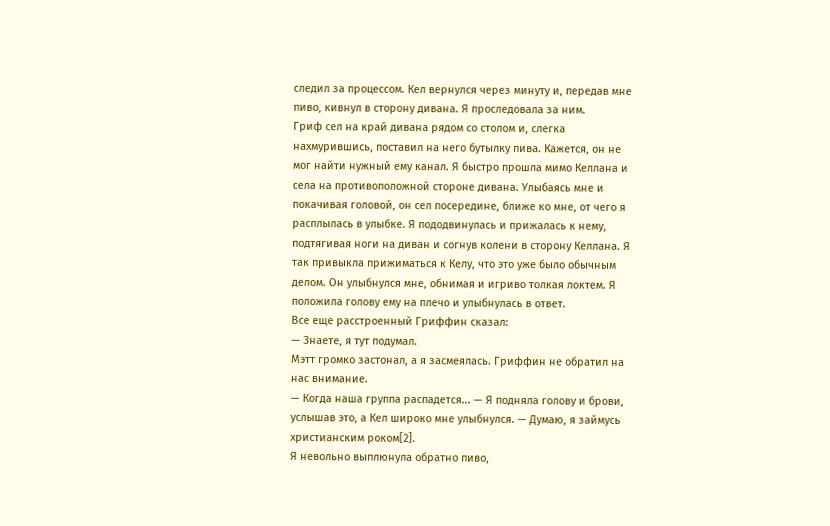следил за процессом. Кел вернулся через минуту и, передав мне пиво, кивнул в сторону дивана. Я проследовала за ним.
Гриф сел на край дивана рядом со столом и, слегка нахмурившись, поставил на него бутылку пива. Кажется, он не мог найти нужный ему канал. Я быстро прошла мимо Келлана и села на противоположной стороне дивана. Улыбаясь мне и покачивая головой, он сел посередине, ближе ко мне, от чего я расплылась в улыбке. Я пододвинулась и прижалась к нему, подтягивая ноги на диван и согнув колени в сторону Келлана. Я так привыкла прижиматься к Келу, что это уже было обычным делом. Он улыбнулся мне, обнимая и игриво толкая локтем. Я положила голову ему на плечо и улыбнулась в ответ.
Все еще расстроенный Гриффин сказал:
— Знаете, я тут подумал.
Мэтт громко застонал, а я засмеялась. Гриффин не обратил на нас внимание.
— Когда наша группа распадется... — Я подняла голову и брови, услышав это, а Кел широко мне улыбнулся. — Думаю, я займусь христианским роком[2].
Я невольно выплюнула обратно пиво,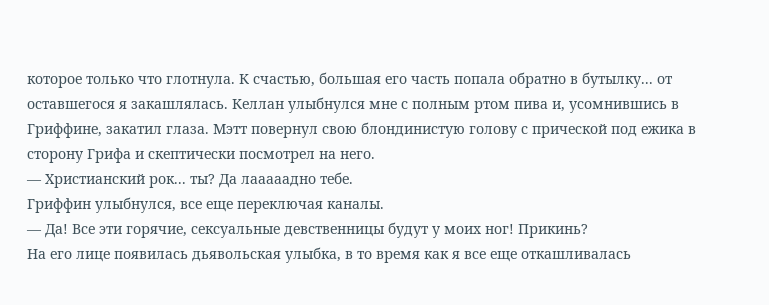которое только что глотнула. К счастью, большая его часть попала обратно в бутылку... от оставшегося я закашлялась. Келлан улыбнулся мне с полным ртом пива и, усомнившись в Гриффине, закатил глаза. Мэтт повернул свою блондинистую голову с прической под ежика в сторону Грифа и скептически посмотрел на него.
— Христианский рок... ты? Да лааааадно тебе.
Гриффин улыбнулся, все еще переключая каналы.
— Да! Все эти горячие, сексуальные девственницы будут у моих ног! Прикинь?
На его лице появилась дьявольская улыбка, в то время как я все еще откашливалась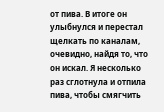от пива. В итоге он улыбнулся и перестал щелкать по каналам, очевидно, найдя то, что он искал. Я несколько раз сглотнула и отпила пива, чтобы смягчить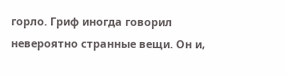горло. Гриф иногда говорил невероятно странные вещи. Он и,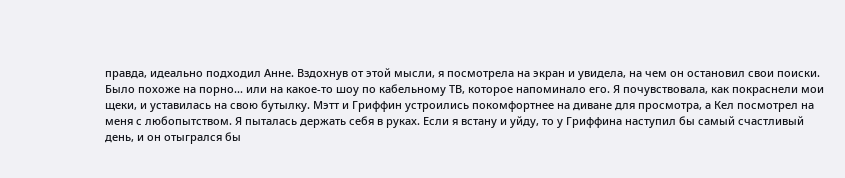правда, идеально подходил Анне. Вздохнув от этой мысли, я посмотрела на экран и увидела, на чем он остановил свои поиски.
Было похоже на порно... или на какое-то шоу по кабельному ТВ, которое напоминало его. Я почувствовала, как покраснели мои щеки, и уставилась на свою бутылку. Мэтт и Гриффин устроились покомфортнее на диване для просмотра, а Кел посмотрел на меня с любопытством. Я пыталась держать себя в руках. Если я встану и уйду, то у Гриффина наступил бы самый счастливый день, и он отыгрался бы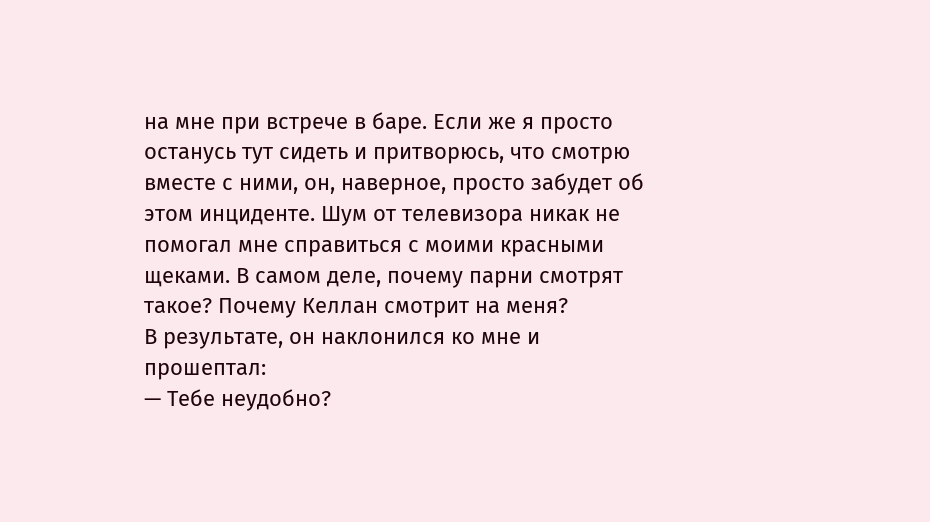на мне при встрече в баре. Если же я просто останусь тут сидеть и притворюсь, что смотрю вместе с ними, он, наверное, просто забудет об этом инциденте. Шум от телевизора никак не помогал мне справиться с моими красными щеками. В самом деле, почему парни смотрят такое? Почему Келлан смотрит на меня?
В результате, он наклонился ко мне и прошептал:
— Тебе неудобно?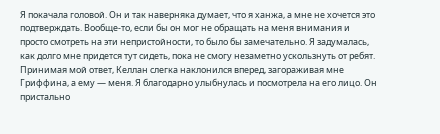Я покачала головой. Он и так наверняка думает, что я ханжа, а мне не хочется это подтверждать. Вообще-то, если бы он мог не обращать на меня внимания и просто смотреть на эти непристойности, то было бы замечательно. Я задумалась, как долго мне придется тут сидеть, пока не смогу незаметно ускользнуть от ребят. Принимая мой ответ, Келлан слегка наклонился вперед, загораживая мне Гриффина, а ему — меня. Я благодарно улыбнулась и посмотрела на его лицо. Он пристально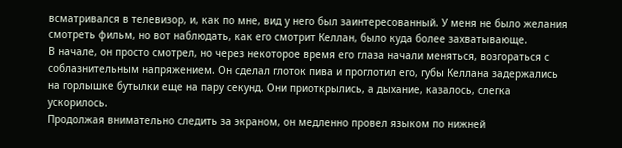всматривался в телевизор, и, как по мне, вид у него был заинтересованный. У меня не было желания смотреть фильм, но вот наблюдать, как его смотрит Келлан, было куда более захватывающе.
В начале, он просто смотрел, но через некоторое время его глаза начали меняться, возгораться с соблазнительным напряжением. Он сделал глоток пива и проглотил его, губы Келлана задержались на горлышке бутылки еще на пару секунд. Они приоткрылись, а дыхание, казалось, слегка ускорилось.
Продолжая внимательно следить за экраном, он медленно провел языком по нижней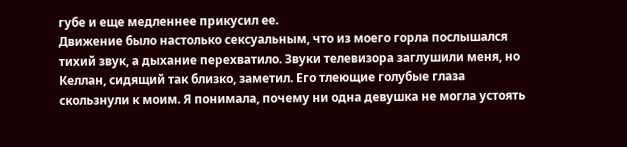губе и еще медленнее прикусил ее.
Движение было настолько сексуальным, что из моего горла послышался тихий звук, а дыхание перехватило. Звуки телевизора заглушили меня, но Келлан, сидящий так близко, заметил. Его тлеющие голубые глаза скользнули к моим. Я понимала, почему ни одна девушка не могла устоять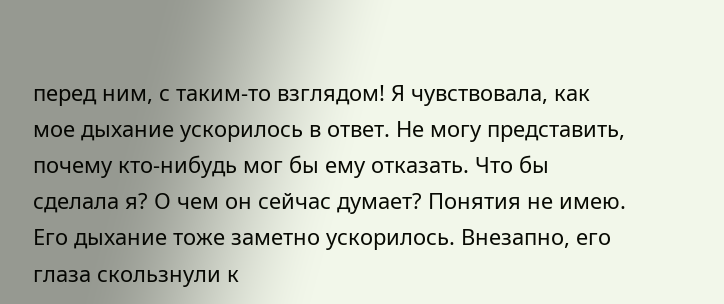перед ним, с таким-то взглядом! Я чувствовала, как мое дыхание ускорилось в ответ. Не могу представить, почему кто-нибудь мог бы ему отказать. Что бы сделала я? О чем он сейчас думает? Понятия не имею.
Его дыхание тоже заметно ускорилось. Внезапно, его глаза скользнули к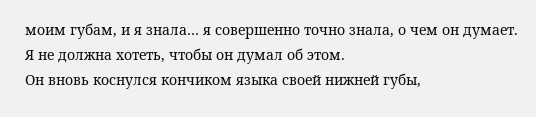моим губам, и я знала… я совершенно точно знала, о чем он думает. Я не должна хотеть, чтобы он думал об этом.
Он вновь коснулся кончиком языка своей нижней губы,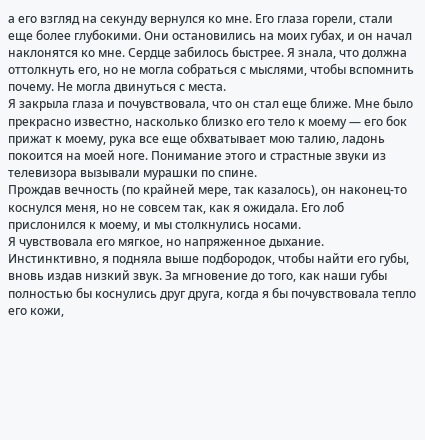а его взгляд на секунду вернулся ко мне. Его глаза горели, стали еще более глубокими. Они остановились на моих губах, и он начал наклонятся ко мне. Сердце забилось быстрее. Я знала, что должна оттолкнуть его, но не могла собраться с мыслями, чтобы вспомнить почему. Не могла двинуться с места.
Я закрыла глаза и почувствовала, что он стал еще ближе. Мне было прекрасно известно, насколько близко его тело к моему — его бок прижат к моему, рука все еще обхватывает мою талию, ладонь покоится на моей ноге. Понимание этого и страстные звуки из телевизора вызывали мурашки по спине.
Прождав вечность (по крайней мере, так казалось), он наконец-то коснулся меня, но не совсем так, как я ожидала. Его лоб прислонился к моему, и мы столкнулись носами.
Я чувствовала его мягкое, но напряженное дыхание. Инстинктивно, я подняла выше подбородок, чтобы найти его губы, вновь издав низкий звук. За мгновение до того, как наши губы полностью бы коснулись друг друга, когда я бы почувствовала тепло его кожи,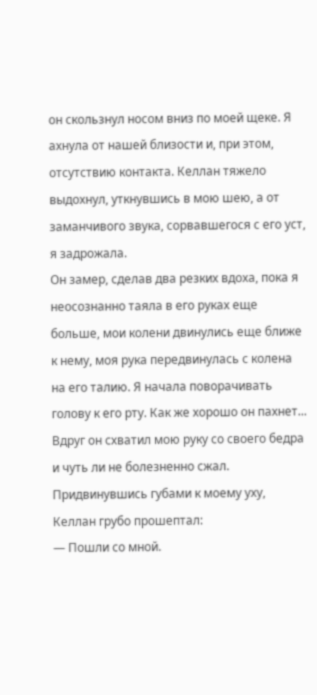он скользнул носом вниз по моей щеке. Я ахнула от нашей близости и, при этом, отсутствию контакта. Келлан тяжело выдохнул, уткнувшись в мою шею, а от заманчивого звука, сорвавшегося с его уст, я задрожала.
Он замер, сделав два резких вдоха, пока я неосознанно таяла в его руках еще больше, мои колени двинулись еще ближе к нему, моя рука передвинулась с колена на его талию. Я начала поворачивать голову к его рту. Как же хорошо он пахнет...
Вдруг он схватил мою руку со своего бедра и чуть ли не болезненно сжал. Придвинувшись губами к моему уху, Келлан грубо прошептал:
— Пошли со мной.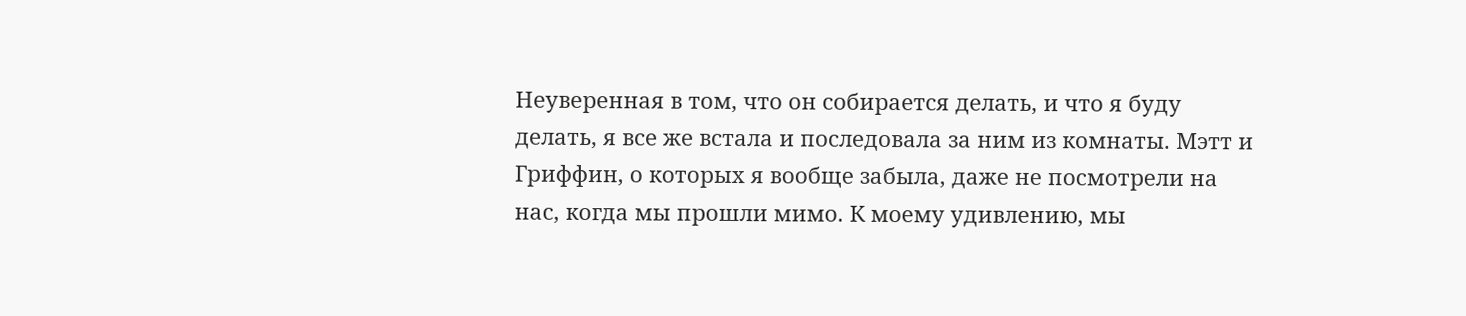Неуверенная в том, что он собирается делать, и что я буду делать, я все же встала и последовала за ним из комнаты. Мэтт и Гриффин, о которых я вообще забыла, даже не посмотрели на нас, когда мы прошли мимо. К моему удивлению, мы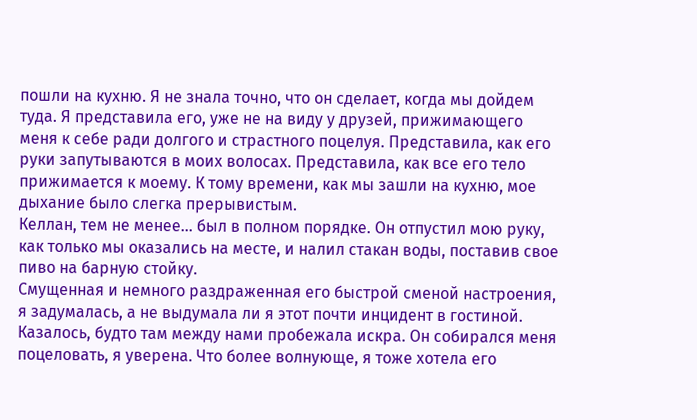пошли на кухню. Я не знала точно, что он сделает, когда мы дойдем туда. Я представила его, уже не на виду у друзей, прижимающего меня к себе ради долгого и страстного поцелуя. Представила, как его руки запутываются в моих волосах. Представила, как все его тело прижимается к моему. К тому времени, как мы зашли на кухню, мое дыхание было слегка прерывистым.
Келлан, тем не менее... был в полном порядке. Он отпустил мою руку, как только мы оказались на месте, и налил стакан воды, поставив свое пиво на барную стойку.
Смущенная и немного раздраженная его быстрой сменой настроения, я задумалась, а не выдумала ли я этот почти инцидент в гостиной. Казалось, будто там между нами пробежала искра. Он собирался меня поцеловать, я уверена. Что более волнующе, я тоже хотела его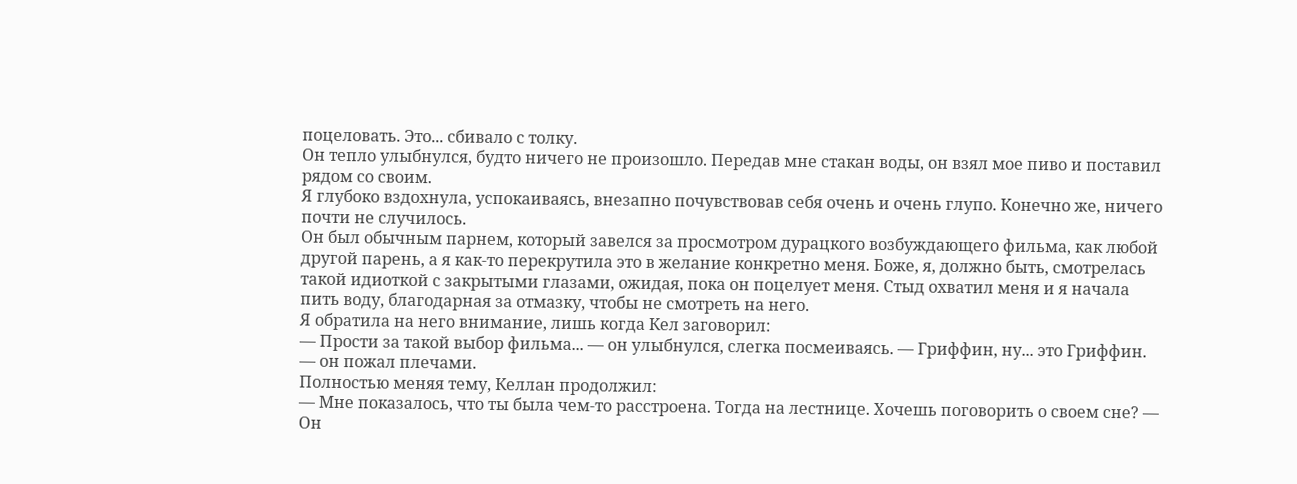поцеловать. Это... сбивало с толку.
Он тепло улыбнулся, будто ничего не произошло. Передав мне стакан воды, он взял мое пиво и поставил рядом со своим.
Я глубоко вздохнула, успокаиваясь, внезапно почувствовав себя очень и очень глупо. Конечно же, ничего почти не случилось.
Он был обычным парнем, который завелся за просмотром дурацкого возбуждающего фильма, как любой другой парень, а я как-то перекрутила это в желание конкретно меня. Боже, я, должно быть, смотрелась такой идиоткой с закрытыми глазами, ожидая, пока он поцелует меня. Стыд охватил меня и я начала пить воду, благодарная за отмазку, чтобы не смотреть на него.
Я обратила на него внимание, лишь когда Кел заговорил:
— Прости за такой выбор фильма... — он улыбнулся, слегка посмеиваясь. — Гриффин, ну... это Гриффин. — он пожал плечами.
Полностью меняя тему, Келлан продолжил:
— Мне показалось, что ты была чем-то расстроена. Тогда на лестнице. Хочешь поговорить о своем сне? — Он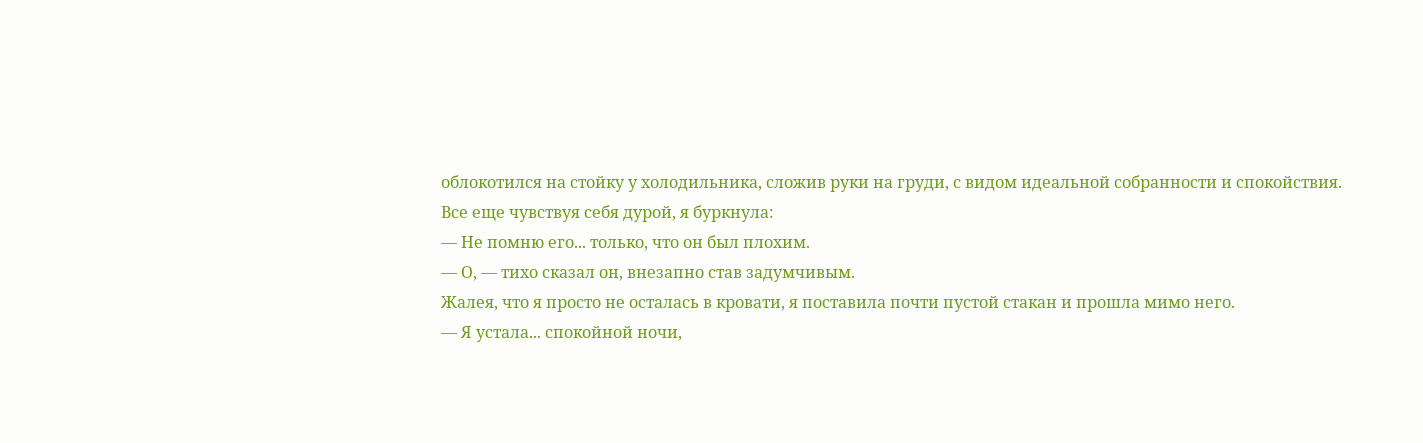облокотился на стойку у холодильника, сложив руки на груди, с видом идеальной собранности и спокойствия.
Все еще чувствуя себя дурой, я буркнула:
— Не помню его... только, что он был плохим.
— О, — тихо сказал он, внезапно став задумчивым.
Жалея, что я просто не осталась в кровати, я поставила почти пустой стакан и прошла мимо него.
— Я устала... спокойной ночи,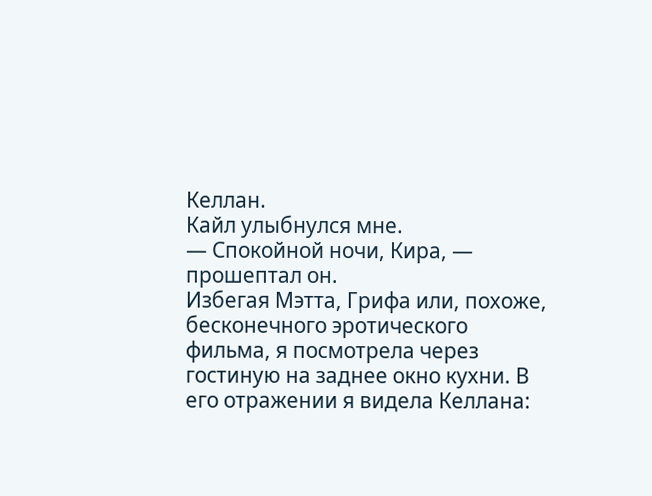Келлан.
Кайл улыбнулся мне.
— Спокойной ночи, Кира, — прошептал он.
Избегая Мэтта, Грифа или, похоже, бесконечного эротического фильма, я посмотрела через гостиную на заднее окно кухни. В его отражении я видела Келлана: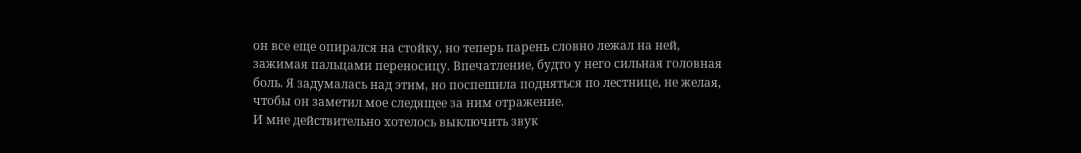он все еще опирался на стойку, но теперь парень словно лежал на ней, зажимая пальцами переносицу. Впечатление, будто у него сильная головная боль. Я задумалась над этим, но поспешила подняться по лестнице, не желая, чтобы он заметил мое следящее за ним отражение.
И мне действительно хотелось выключить звук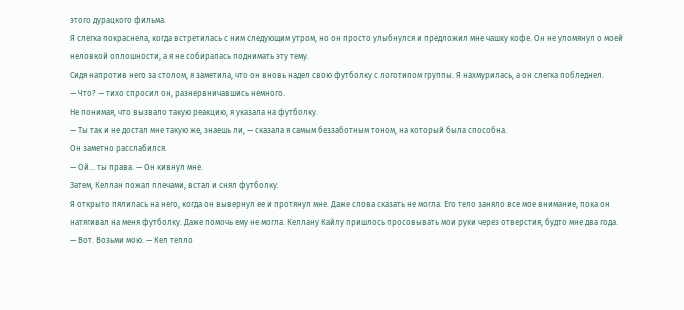этого дурацкого фильма.
Я слегка покраснела, когда встретилась с ним следующим утром, но он просто улыбнулся и предложил мне чашку кофе. Он не упомянул о моей неловкой оплошности, а я не собиралась поднимать эту тему.
Сидя напротив него за столом, я заметила, что он вновь надел свою футболку с логотипом группы. Я нахмурилась, а он слегка побледнел.
— Что? — тихо спросил он, разнервничавшись немного.
Не понимая, что вызвало такую реакцию, я указала на футболку.
— Ты так и не достал мне такую же, знаешь ли, — сказала я самым беззаботным тоном, на который была способна.
Он заметно расслабился.
— Ой... ты права. — Он кивнул мне.
Затем, Келлан пожал плечами, встал и снял футболку.
Я открыто пялилась на него, когда он вывернул ее и протянул мне. Даже слова сказать не могла. Его тело заняло все мое внимание, пока он натягивал на меня футболку. Даже помочь ему не могла. Келлану Кайлу пришлось просовывать мои руки через отверстия, будто мне два года.
— Вот. Возьми мою. — Кел тепло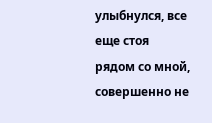улыбнулся, все еще стоя рядом со мной, совершенно не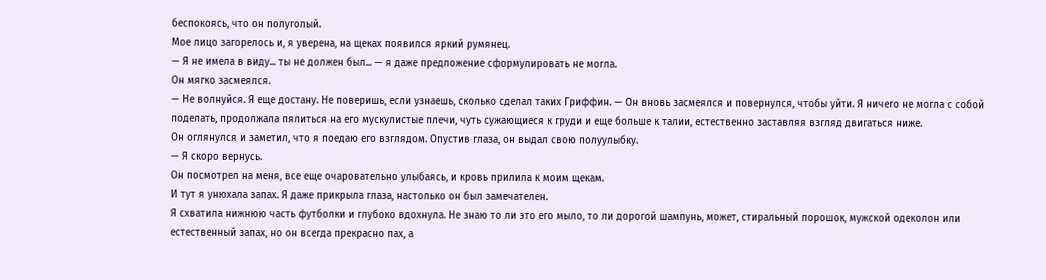беспокоясь, что он полуголый.
Мое лицо загорелось и, я уверена, на щеках появился яркий румянец.
— Я не имела в виду... ты не должен был... — я даже предложение сформулировать не могла.
Он мягко засмеялся.
— Не волнуйся. Я еще достану. Не поверишь, если узнаешь, сколько сделал таких Гриффин. — Он вновь засмеялся и повернулся, чтобы уйти. Я ничего не могла с собой поделать, продолжала пялиться на его мускулистые плечи, чуть сужающиеся к груди и еще больше к талии, естественно заставляя взгляд двигаться ниже.
Он оглянулся и заметил, что я поедаю его взглядом. Опустив глаза, он выдал свою полуулыбку.
— Я скоро вернусь.
Он посмотрел на меня, все еще очаровательно улыбаясь, и кровь прилила к моим щекам.
И тут я унюхала запах. Я даже прикрыла глаза, настолько он был замечателен.
Я схватила нижнюю часть футболки и глубоко вдохнула. Не знаю то ли это его мыло, то ли дорогой шампунь, может, стиральный порошок, мужской одеколон или естественный запах, но он всегда прекрасно пах, а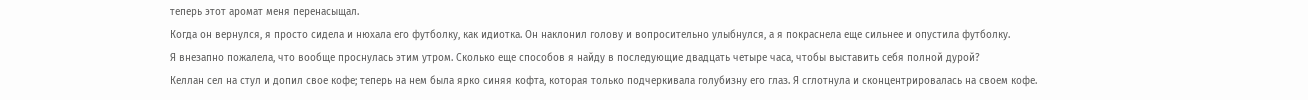теперь этот аромат меня перенасыщал.
Когда он вернулся, я просто сидела и нюхала его футболку, как идиотка. Он наклонил голову и вопросительно улыбнулся, а я покраснела еще сильнее и опустила футболку.
Я внезапно пожалела, что вообще проснулась этим утром. Сколько еще способов я найду в последующие двадцать четыре часа, чтобы выставить себя полной дурой?
Келлан сел на стул и допил свое кофе; теперь на нем была ярко синяя кофта, которая только подчеркивала голубизну его глаз. Я сглотнула и сконцентрировалась на своем кофе.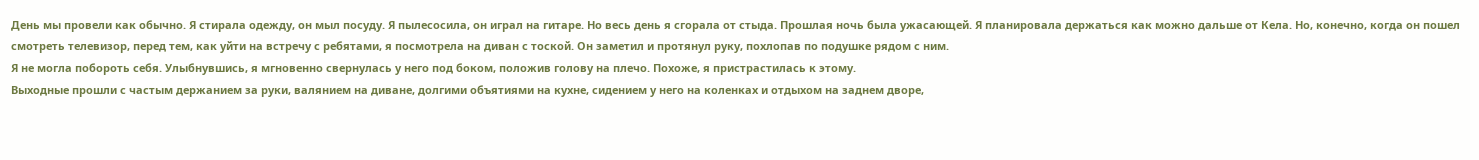День мы провели как обычно. Я стирала одежду, он мыл посуду. Я пылесосила, он играл на гитаре. Но весь день я сгорала от стыда. Прошлая ночь была ужасающей. Я планировала держаться как можно дальше от Кела. Но, конечно, когда он пошел смотреть телевизор, перед тем, как уйти на встречу с ребятами, я посмотрела на диван с тоской. Он заметил и протянул руку, похлопав по подушке рядом с ним.
Я не могла побороть себя. Улыбнувшись, я мгновенно свернулась у него под боком, положив голову на плечо. Похоже, я пристрастилась к этому.
Выходные прошли с частым держанием за руки, валянием на диване, долгими объятиями на кухне, сидением у него на коленках и отдыхом на заднем дворе,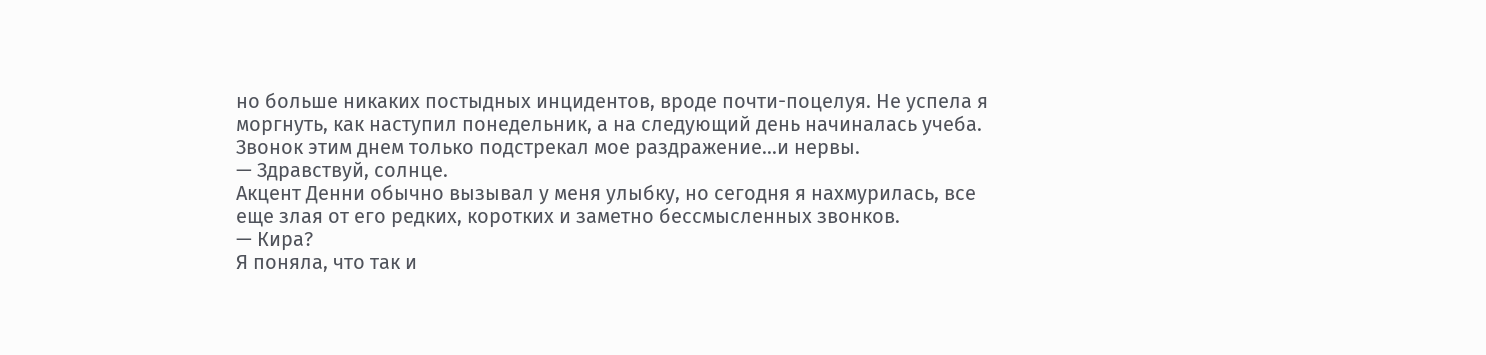но больше никаких постыдных инцидентов, вроде почти-поцелуя. Не успела я моргнуть, как наступил понедельник, а на следующий день начиналась учеба.
Звонок этим днем только подстрекал мое раздражение...и нервы.
— Здравствуй, солнце.
Акцент Денни обычно вызывал у меня улыбку, но сегодня я нахмурилась, все еще злая от его редких, коротких и заметно бессмысленных звонков.
— Кира?
Я поняла, что так и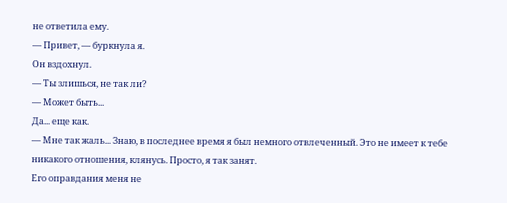не ответила ему.
— Привет, — буркнула я.
Он вздохнул.
— Ты злишься, не так ли?
— Может быть...
Да... еще как.
— Мне так жаль... Знаю, в последнее время я был немного отвлеченный. Это не имеет к тебе никакого отношения, клянусь. Просто, я так занят.
Его оправдания меня не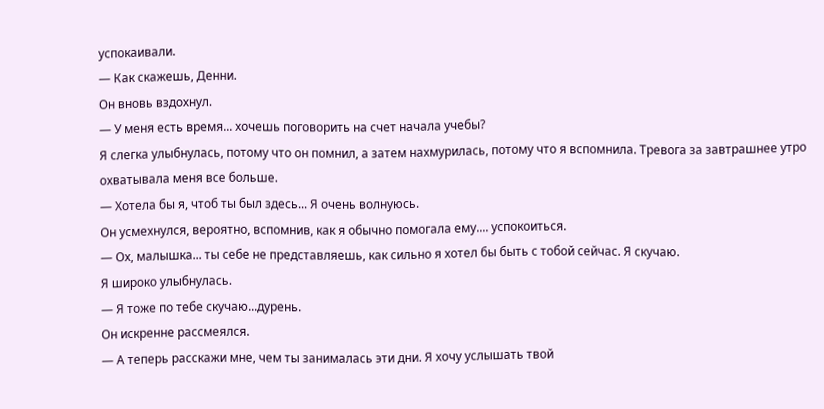успокаивали.
— Как скажешь, Денни.
Он вновь вздохнул.
— У меня есть время... хочешь поговорить на счет начала учебы?
Я слегка улыбнулась, потому что он помнил, а затем нахмурилась, потому что я вспомнила. Тревога за завтрашнее утро охватывала меня все больше.
— Хотела бы я, чтоб ты был здесь... Я очень волнуюсь.
Он усмехнулся, вероятно, вспомнив, как я обычно помогала ему.... успокоиться.
— Ох, малышка... ты себе не представляешь, как сильно я хотел бы быть с тобой сейчас. Я скучаю.
Я широко улыбнулась.
— Я тоже по тебе скучаю...дурень.
Он искренне рассмеялся.
— А теперь расскажи мне, чем ты занималась эти дни. Я хочу услышать твой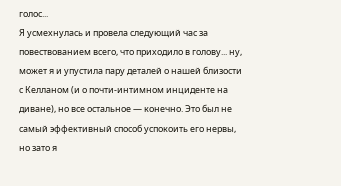голос...
Я усмехнулась и провела следующий час за повествованием всего, что приходило в голову... ну, может я и упустила пару деталей о нашей близости с Келланом (и о почти-интимном инциденте на диване), но все остальное — конечно. Это был не самый эффективный способ успокоить его нервы, но зато я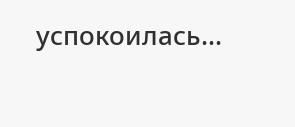успокоилась...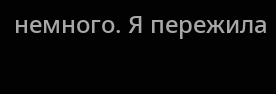немного. Я пережила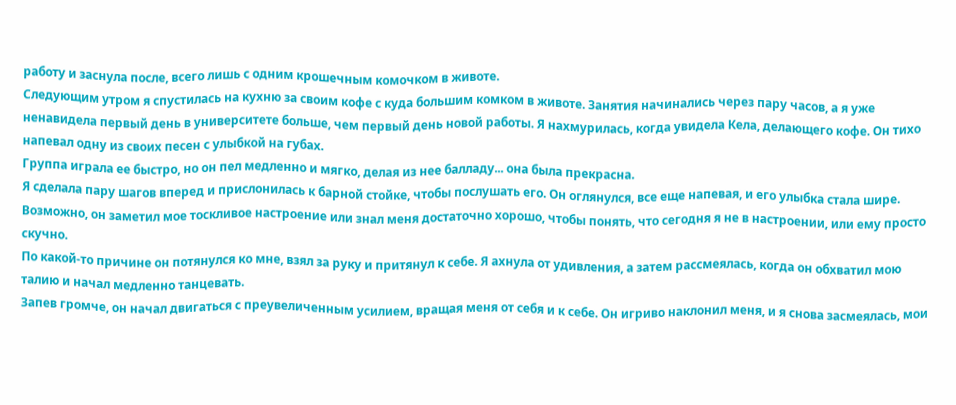работу и заснула после, всего лишь с одним крошечным комочком в животе.
Следующим утром я спустилась на кухню за своим кофе с куда большим комком в животе. Занятия начинались через пару часов, а я уже ненавидела первый день в университете больше, чем первый день новой работы. Я нахмурилась, когда увидела Кела, делающего кофе. Он тихо напевал одну из своих песен с улыбкой на губах.
Группа играла ее быстро, но он пел медленно и мягко, делая из нее балладу... она была прекрасна.
Я сделала пару шагов вперед и прислонилась к барной стойке, чтобы послушать его. Он оглянулся, все еще напевая, и его улыбка стала шире. Возможно, он заметил мое тоскливое настроение или знал меня достаточно хорошо, чтобы понять, что сегодня я не в настроении, или ему просто скучно.
По какой-то причине он потянулся ко мне, взял за руку и притянул к себе. Я ахнула от удивления, а затем рассмеялась, когда он обхватил мою талию и начал медленно танцевать.
Запев громче, он начал двигаться с преувеличенным усилием, вращая меня от себя и к себе. Он игриво наклонил меня, и я снова засмеялась, мои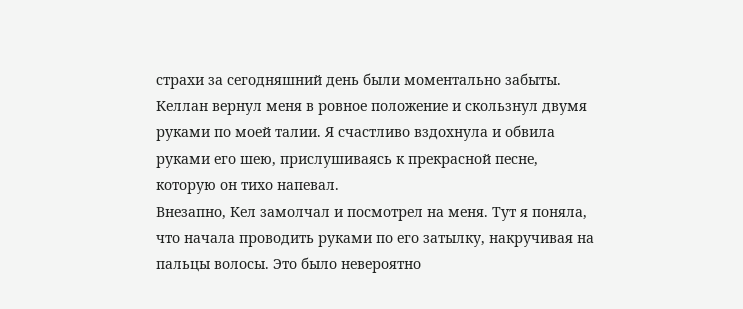страхи за сегодняшний день были моментально забыты.
Келлан вернул меня в ровное положение и скользнул двумя руками по моей талии. Я счастливо вздохнула и обвила руками его шею, прислушиваясь к прекрасной песне, которую он тихо напевал.
Внезапно, Кел замолчал и посмотрел на меня. Тут я поняла, что начала проводить руками по его затылку, накручивая на пальцы волосы. Это было невероятно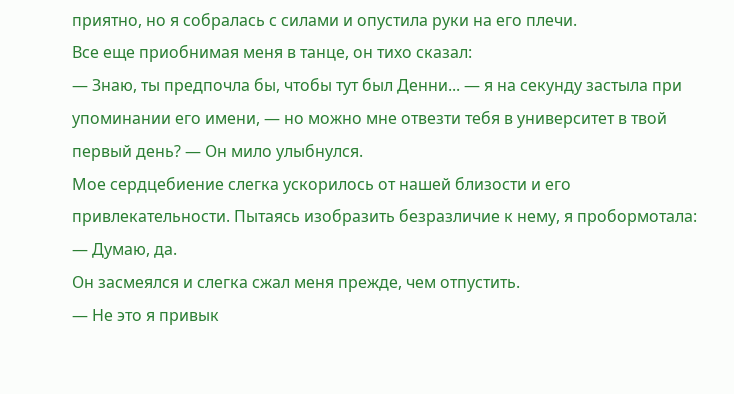приятно, но я собралась с силами и опустила руки на его плечи.
Все еще приобнимая меня в танце, он тихо сказал:
— Знаю, ты предпочла бы, чтобы тут был Денни... — я на секунду застыла при упоминании его имени, — но можно мне отвезти тебя в университет в твой первый день? — Он мило улыбнулся.
Мое сердцебиение слегка ускорилось от нашей близости и его привлекательности. Пытаясь изобразить безразличие к нему, я пробормотала:
— Думаю, да.
Он засмеялся и слегка сжал меня прежде, чем отпустить.
— Не это я привык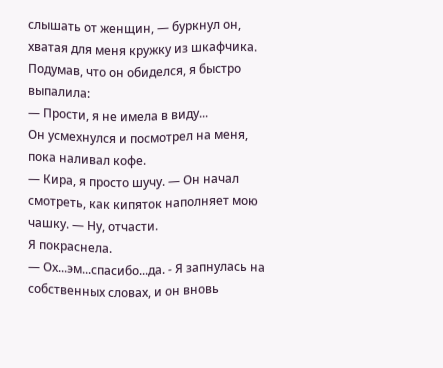слышать от женщин, — буркнул он, хватая для меня кружку из шкафчика.
Подумав, что он обиделся, я быстро выпалила:
— Прости, я не имела в виду...
Он усмехнулся и посмотрел на меня, пока наливал кофе.
— Кира, я просто шучу. — Он начал смотреть, как кипяток наполняет мою чашку. — Ну, отчасти.
Я покраснела.
— Ох...эм...спасибо...да. - Я запнулась на собственных словах, и он вновь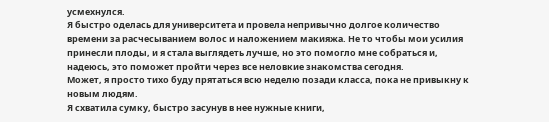усмехнулся.
Я быстро оделась для университета и провела непривычно долгое количество времени за расчесыванием волос и наложением макияжа. Не то чтобы мои усилия принесли плоды, и я стала выглядеть лучше, но это помогло мне собраться и, надеюсь, это поможет пройти через все неловкие знакомства сегодня.
Может, я просто тихо буду прятаться всю неделю позади класса, пока не привыкну к новым людям.
Я схватила сумку, быстро засунув в нее нужные книги,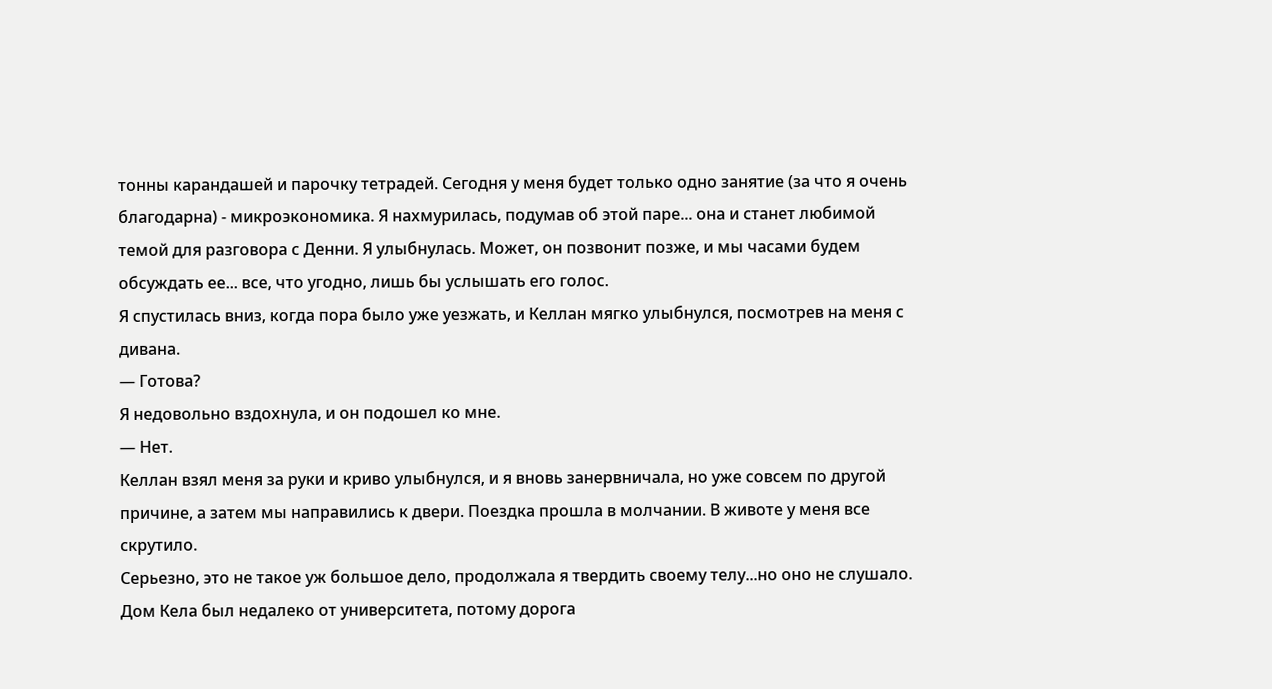тонны карандашей и парочку тетрадей. Сегодня у меня будет только одно занятие (за что я очень благодарна) - микроэкономика. Я нахмурилась, подумав об этой паре... она и станет любимой темой для разговора с Денни. Я улыбнулась. Может, он позвонит позже, и мы часами будем обсуждать ее... все, что угодно, лишь бы услышать его голос.
Я спустилась вниз, когда пора было уже уезжать, и Келлан мягко улыбнулся, посмотрев на меня с дивана.
— Готова?
Я недовольно вздохнула, и он подошел ко мне.
— Нет.
Келлан взял меня за руки и криво улыбнулся, и я вновь занервничала, но уже совсем по другой причине, а затем мы направились к двери. Поездка прошла в молчании. В животе у меня все скрутило.
Серьезно, это не такое уж большое дело, продолжала я твердить своему телу...но оно не слушало.
Дом Кела был недалеко от университета, потому дорога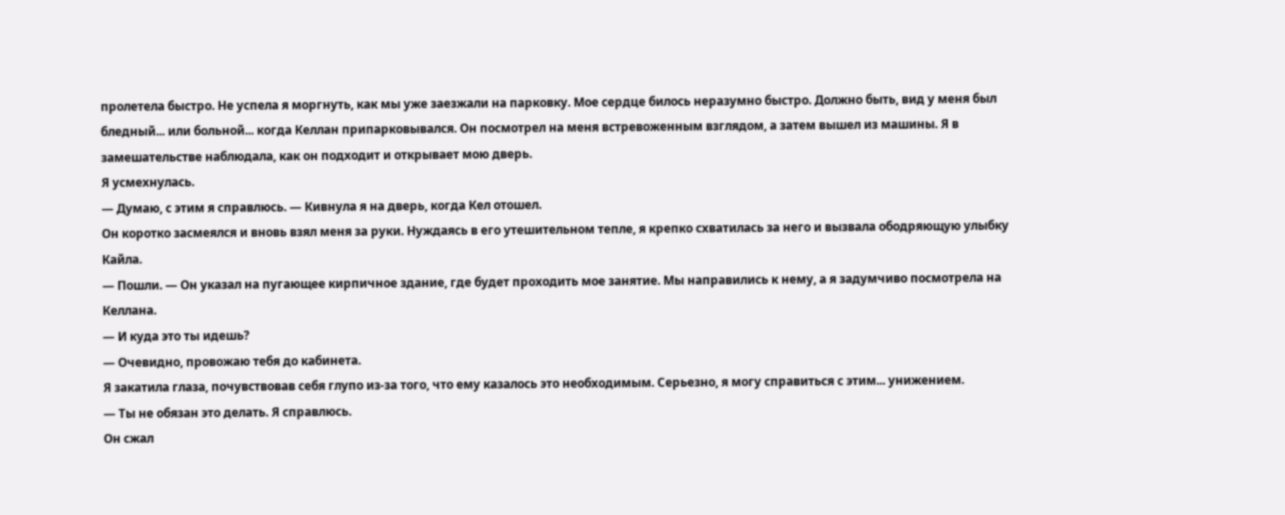пролетела быстро. Не успела я моргнуть, как мы уже заезжали на парковку. Мое сердце билось неразумно быстро. Должно быть, вид у меня был бледный... или больной... когда Келлан припарковывался. Он посмотрел на меня встревоженным взглядом, а затем вышел из машины. Я в замешательстве наблюдала, как он подходит и открывает мою дверь.
Я усмехнулась.
— Думаю, с этим я справлюсь. — Кивнула я на дверь, когда Кел отошел.
Он коротко засмеялся и вновь взял меня за руки. Нуждаясь в его утешительном тепле, я крепко схватилась за него и вызвала ободряющую улыбку Кайла.
— Пошли. — Он указал на пугающее кирпичное здание, где будет проходить мое занятие. Мы направились к нему, а я задумчиво посмотрела на Келлана.
— И куда это ты идешь?
— Очевидно, провожаю тебя до кабинета.
Я закатила глаза, почувствовав себя глупо из-за того, что ему казалось это необходимым. Серьезно, я могу справиться с этим... унижением.
— Ты не обязан это делать. Я справлюсь.
Он сжал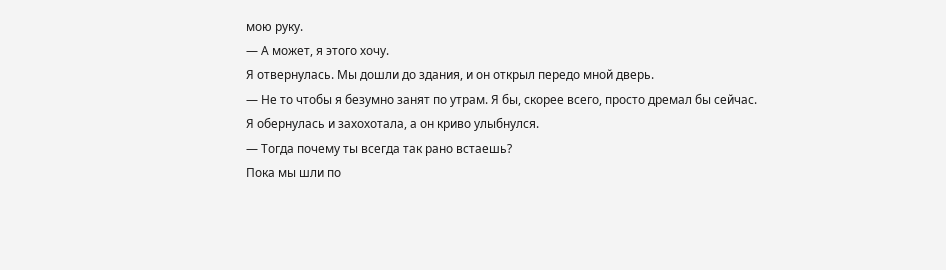мою руку.
— А может, я этого хочу.
Я отвернулась. Мы дошли до здания, и он открыл передо мной дверь.
— Не то чтобы я безумно занят по утрам. Я бы, скорее всего, просто дремал бы сейчас.
Я обернулась и захохотала, а он криво улыбнулся.
— Тогда почему ты всегда так рано встаешь?
Пока мы шли по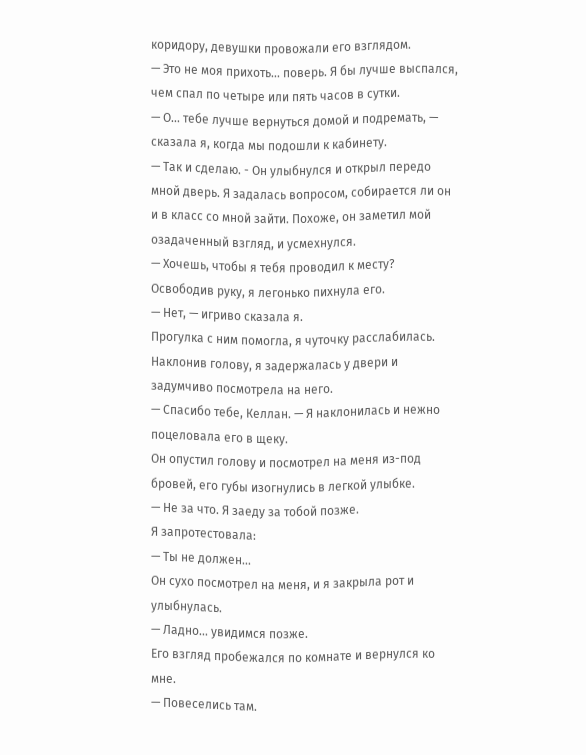коридору, девушки провожали его взглядом.
— Это не моя прихоть... поверь. Я бы лучше выспался, чем спал по четыре или пять часов в сутки.
— О... тебе лучше вернуться домой и подремать, — сказала я, когда мы подошли к кабинету.
— Так и сделаю. - Он улыбнулся и открыл передо мной дверь. Я задалась вопросом, собирается ли он и в класс со мной зайти. Похоже, он заметил мой озадаченный взгляд, и усмехнулся.
— Хочешь, чтобы я тебя проводил к месту?
Освободив руку, я легонько пихнула его.
— Нет, — игриво сказала я.
Прогулка с ним помогла, я чуточку расслабилась. Наклонив голову, я задержалась у двери и задумчиво посмотрела на него.
— Спасибо тебе, Келлан. — Я наклонилась и нежно поцеловала его в щеку.
Он опустил голову и посмотрел на меня из-под бровей, его губы изогнулись в легкой улыбке.
— Не за что. Я заеду за тобой позже.
Я запротестовала:
— Ты не должен...
Он сухо посмотрел на меня, и я закрыла рот и улыбнулась.
— Ладно... увидимся позже.
Его взгляд пробежался по комнате и вернулся ко мне.
— Повеселись там.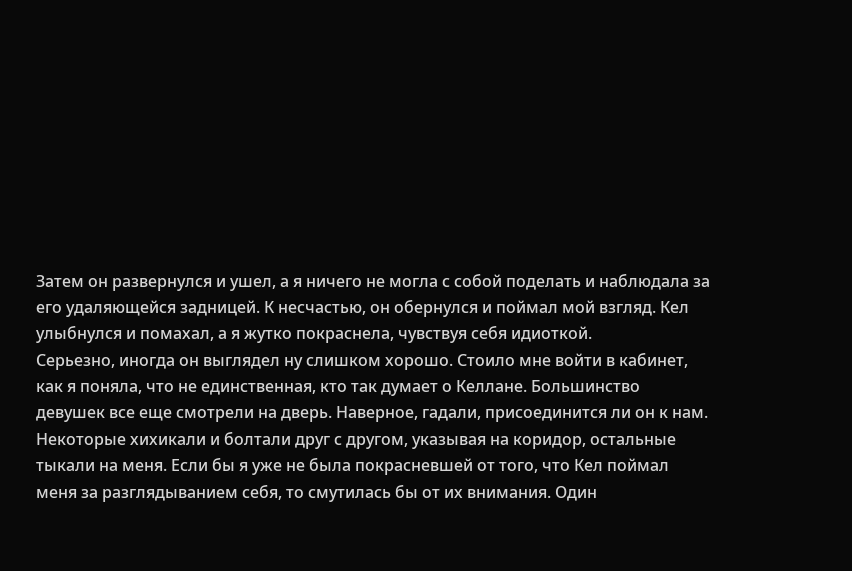Затем он развернулся и ушел, а я ничего не могла с собой поделать и наблюдала за его удаляющейся задницей. К несчастью, он обернулся и поймал мой взгляд. Кел улыбнулся и помахал, а я жутко покраснела, чувствуя себя идиоткой.
Серьезно, иногда он выглядел ну слишком хорошо. Стоило мне войти в кабинет, как я поняла, что не единственная, кто так думает о Келлане. Большинство девушек все еще смотрели на дверь. Наверное, гадали, присоединится ли он к нам. Некоторые хихикали и болтали друг с другом, указывая на коридор, остальные тыкали на меня. Если бы я уже не была покрасневшей от того, что Кел поймал меня за разглядыванием себя, то смутилась бы от их внимания. Один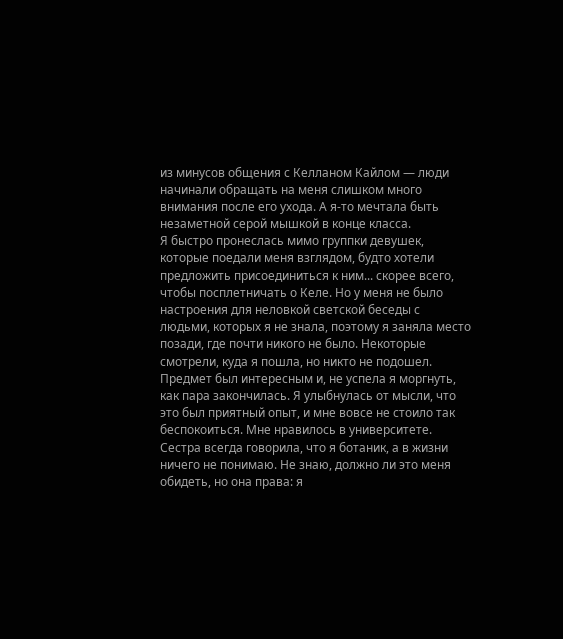из минусов общения с Келланом Кайлом — люди начинали обращать на меня слишком много внимания после его ухода. А я-то мечтала быть незаметной серой мышкой в конце класса.
Я быстро пронеслась мимо группки девушек, которые поедали меня взглядом, будто хотели предложить присоединиться к ним... скорее всего, чтобы посплетничать о Келе. Но у меня не было настроения для неловкой светской беседы с людьми, которых я не знала, поэтому я заняла место позади, где почти никого не было. Некоторые смотрели, куда я пошла, но никто не подошел.
Предмет был интересным и, не успела я моргнуть, как пара закончилась. Я улыбнулась от мысли, что это был приятный опыт, и мне вовсе не стоило так беспокоиться. Мне нравилось в университете. Сестра всегда говорила, что я ботаник, а в жизни ничего не понимаю. Не знаю, должно ли это меня обидеть, но она права: я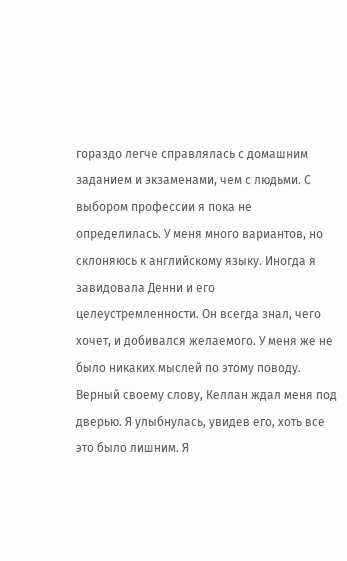гораздо легче справлялась с домашним заданием и экзаменами, чем с людьми. С выбором профессии я пока не определилась. У меня много вариантов, но склоняюсь к английскому языку. Иногда я завидовала Денни и его целеустремленности. Он всегда знал, чего хочет, и добивался желаемого. У меня же не было никаких мыслей по этому поводу.
Верный своему слову, Келлан ждал меня под дверью. Я улыбнулась, увидев его, хоть все это было лишним. Я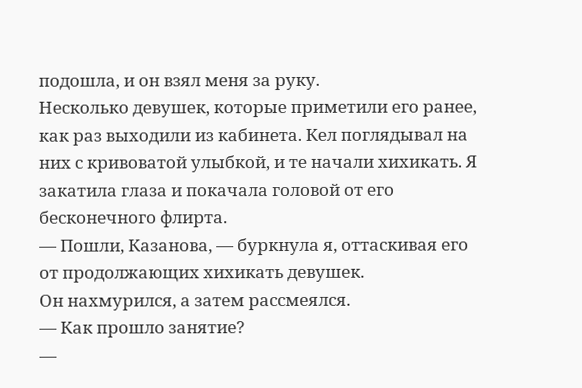подошла, и он взял меня за руку.
Несколько девушек, которые приметили его ранее, как раз выходили из кабинета. Кел поглядывал на них с кривоватой улыбкой, и те начали хихикать. Я закатила глаза и покачала головой от его бесконечного флирта.
— Пошли, Казанова, — буркнула я, оттаскивая его от продолжающих хихикать девушек.
Он нахмурился, а затем рассмеялся.
— Как прошло занятие?
—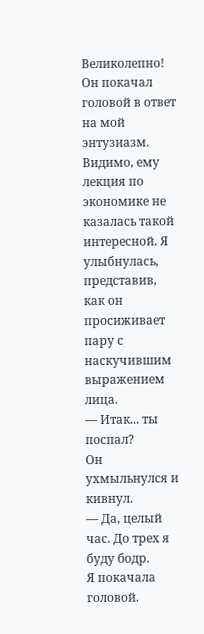Великолепно!
Он покачал головой в ответ на мой энтузиазм. Видимо, ему лекция по экономике не казалась такой интересной. Я улыбнулась, представив, как он просиживает пару с наскучившим выражением лица.
— Итак... ты поспал?
Он ухмыльнулся и кивнул.
— Да, целый час. До трех я буду бодр.
Я покачала головой.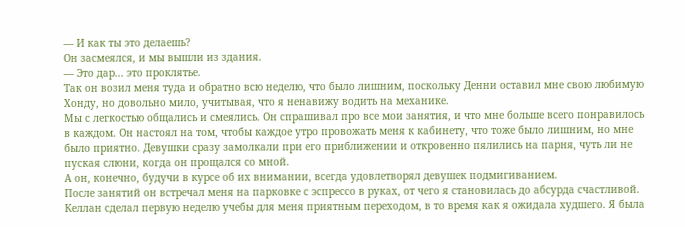— И как ты это делаешь?
Он засмеялся, и мы вышли из здания.
— Это дар... это проклятье.
Так он возил меня туда и обратно всю неделю, что было лишним, поскольку Денни оставил мне свою любимую Хонду, но довольно мило, учитывая, что я ненавижу водить на механике.
Мы с легкостью общались и смеялись. Он спрашивал про все мои занятия, и что мне больше всего понравилось в каждом. Он настоял на том, чтобы каждое утро провожать меня к кабинету, что тоже было лишним, но мне было приятно. Девушки сразу замолкали при его приближении и откровенно пялились на парня, чуть ли не пуская слюни, когда он прощался со мной.
А он, конечно, будучи в курсе об их внимании, всегда удовлетворял девушек подмигиванием.
После занятий он встречал меня на парковке с эспрессо в руках, от чего я становилась до абсурда счастливой.
Келлан сделал первую неделю учебы для меня приятным переходом, в то время как я ожидала худшего. Я была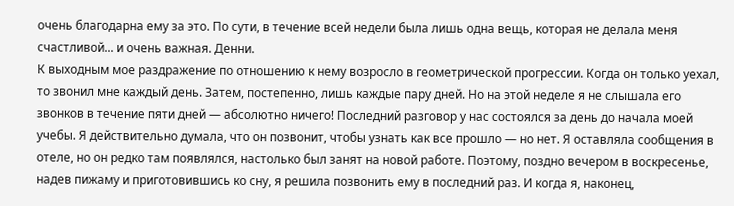очень благодарна ему за это. По сути, в течение всей недели была лишь одна вещь, которая не делала меня счастливой... и очень важная. Денни.
К выходным мое раздражение по отношению к нему возросло в геометрической прогрессии. Когда он только уехал, то звонил мне каждый день. Затем, постепенно, лишь каждые пару дней. Но на этой неделе я не слышала его звонков в течение пяти дней — абсолютно ничего! Последний разговор у нас состоялся за день до начала моей учебы. Я действительно думала, что он позвонит, чтобы узнать как все прошло — но нет. Я оставляла сообщения в отеле, но он редко там появлялся, настолько был занят на новой работе. Поэтому, поздно вечером в воскресенье, надев пижаму и приготовившись ко сну, я решила позвонить ему в последний раз. И когда я, наконец,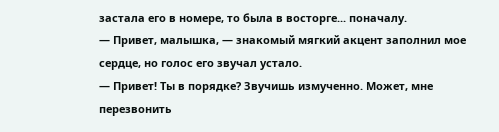застала его в номере, то была в восторге... поначалу.
— Привет, малышка, — знакомый мягкий акцент заполнил мое сердце, но голос его звучал устало.
— Привет! Ты в порядке? Звучишь измученно. Может, мне перезвонить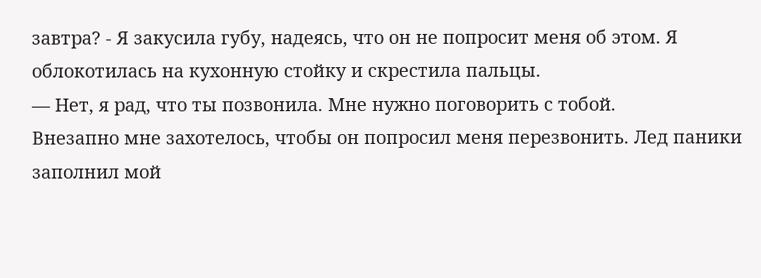завтра? - Я закусила губу, надеясь, что он не попросит меня об этом. Я облокотилась на кухонную стойку и скрестила пальцы.
— Нет, я рад, что ты позвонила. Мне нужно поговорить с тобой.
Внезапно мне захотелось, чтобы он попросил меня перезвонить. Лед паники заполнил мой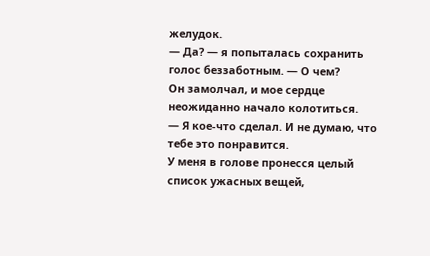желудок.
— Да? — я попыталась сохранить голос беззаботным. — О чем?
Он замолчал, и мое сердце неожиданно начало колотиться.
— Я кое-что сделал. И не думаю, что тебе это понравится.
У меня в голове пронесся целый список ужасных вещей,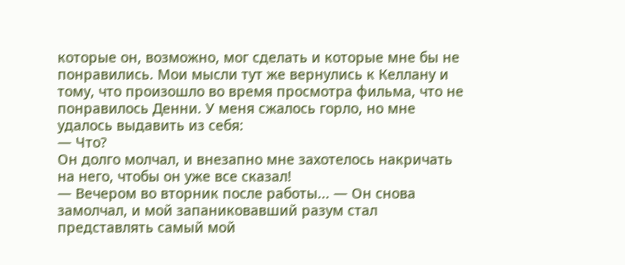которые он, возможно, мог сделать и которые мне бы не понравились. Мои мысли тут же вернулись к Келлану и тому, что произошло во время просмотра фильма, что не понравилось Денни. У меня сжалось горло, но мне удалось выдавить из себя:
— Что?
Он долго молчал, и внезапно мне захотелось накричать на него, чтобы он уже все сказал!
— Вечером во вторник после работы... — Он снова замолчал, и мой запаниковавший разум стал представлять самый мой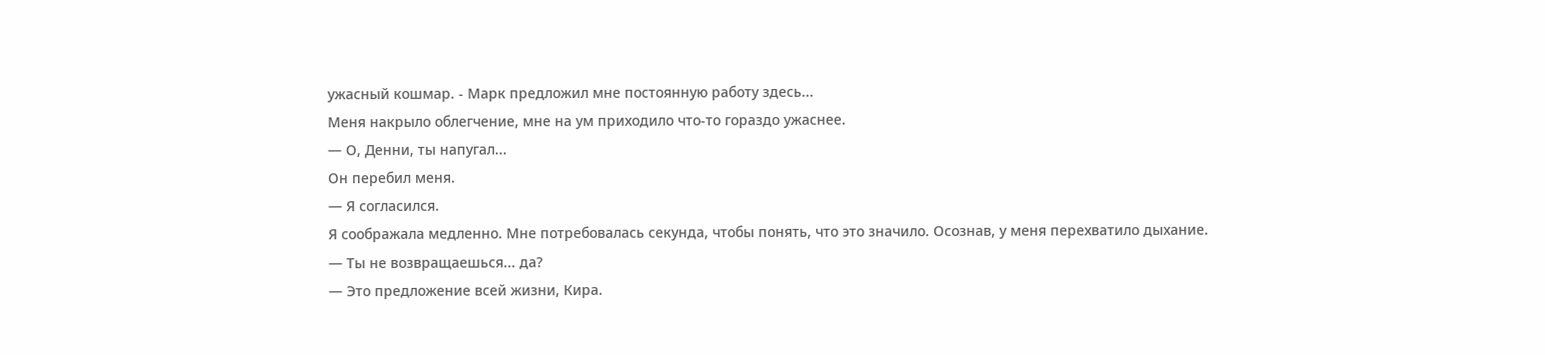ужасный кошмар. - Марк предложил мне постоянную работу здесь...
Меня накрыло облегчение, мне на ум приходило что-то гораздо ужаснее.
— О, Денни, ты напугал...
Он перебил меня.
— Я согласился.
Я соображала медленно. Мне потребовалась секунда, чтобы понять, что это значило. Осознав, у меня перехватило дыхание.
— Ты не возвращаешься... да?
— Это предложение всей жизни, Кира.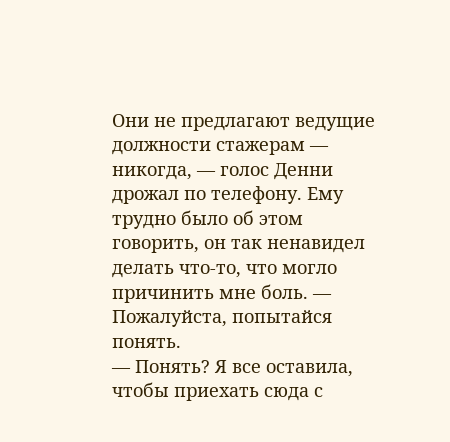Они не предлагают ведущие должности стажерам — никогда, — голос Денни дрожал по телефону. Ему трудно было об этом говорить, он так ненавидел делать что-то, что могло причинить мне боль. — Пожалуйста, попытайся понять.
— Понять? Я все оставила, чтобы приехать сюда с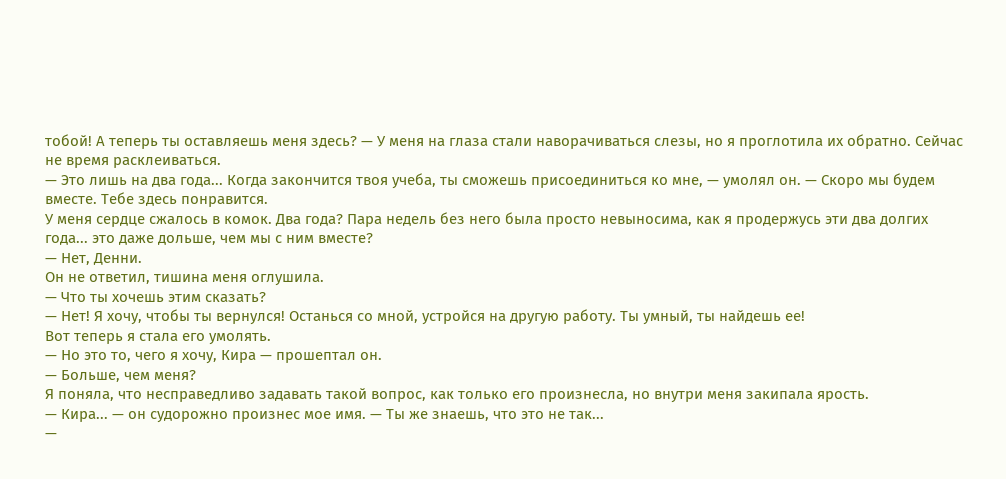тобой! А теперь ты оставляешь меня здесь? — У меня на глаза стали наворачиваться слезы, но я проглотила их обратно. Сейчас не время расклеиваться.
— Это лишь на два года... Когда закончится твоя учеба, ты сможешь присоединиться ко мне, — умолял он. — Скоро мы будем вместе. Тебе здесь понравится.
У меня сердце сжалось в комок. Два года? Пара недель без него была просто невыносима, как я продержусь эти два долгих года... это даже дольше, чем мы с ним вместе?
— Нет, Денни.
Он не ответил, тишина меня оглушила.
— Что ты хочешь этим сказать?
— Нет! Я хочу, чтобы ты вернулся! Останься со мной, устройся на другую работу. Ты умный, ты найдешь ее!
Вот теперь я стала его умолять.
— Но это то, чего я хочу, Кира — прошептал он.
— Больше, чем меня?
Я поняла, что несправедливо задавать такой вопрос, как только его произнесла, но внутри меня закипала ярость.
— Кира... — он судорожно произнес мое имя. — Ты же знаешь, что это не так...
—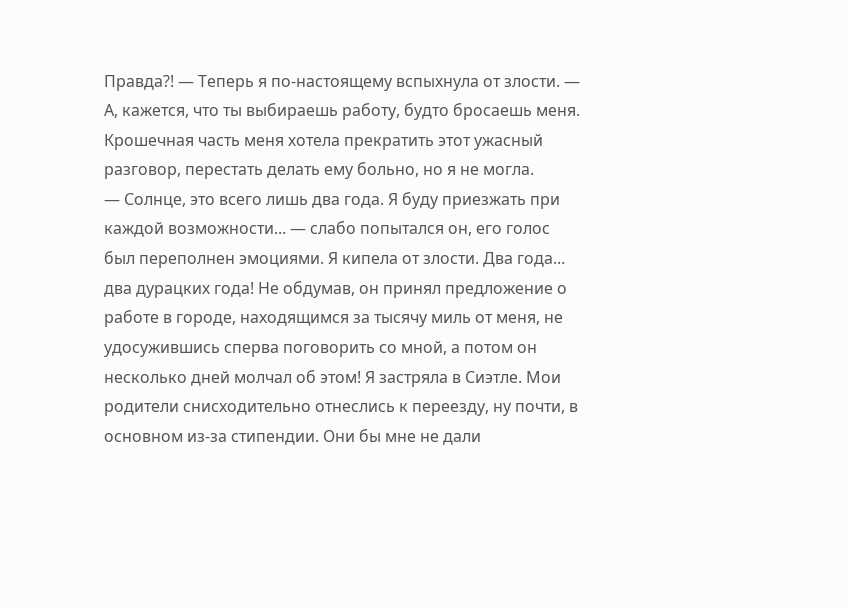Правда?! — Теперь я по-настоящему вспыхнула от злости. — А, кажется, что ты выбираешь работу, будто бросаешь меня.
Крошечная часть меня хотела прекратить этот ужасный разговор, перестать делать ему больно, но я не могла.
— Солнце, это всего лишь два года. Я буду приезжать при каждой возможности... — слабо попытался он, его голос был переполнен эмоциями. Я кипела от злости. Два года... два дурацких года! Не обдумав, он принял предложение о работе в городе, находящимся за тысячу миль от меня, не удосужившись сперва поговорить со мной, а потом он несколько дней молчал об этом! Я застряла в Сиэтле. Мои родители снисходительно отнеслись к переезду, ну почти, в основном из-за стипендии. Они бы мне не дали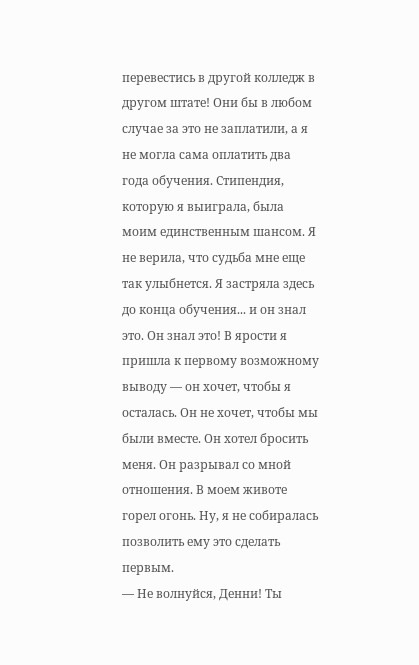перевестись в другой колледж в другом штате! Они бы в любом случае за это не заплатили, а я не могла сама оплатить два года обучения. Стипендия, которую я выиграла, была моим единственным шансом. Я не верила, что судьба мне еще так улыбнется. Я застряла здесь до конца обучения... и он знал это. Он знал это! В ярости я пришла к первому возможному выводу — он хочет, чтобы я осталась. Он не хочет, чтобы мы были вместе. Он хотел бросить меня. Он разрывал со мной отношения. В моем животе горел огонь. Ну, я не собиралась позволить ему это сделать первым.
— Не волнуйся, Денни! Ты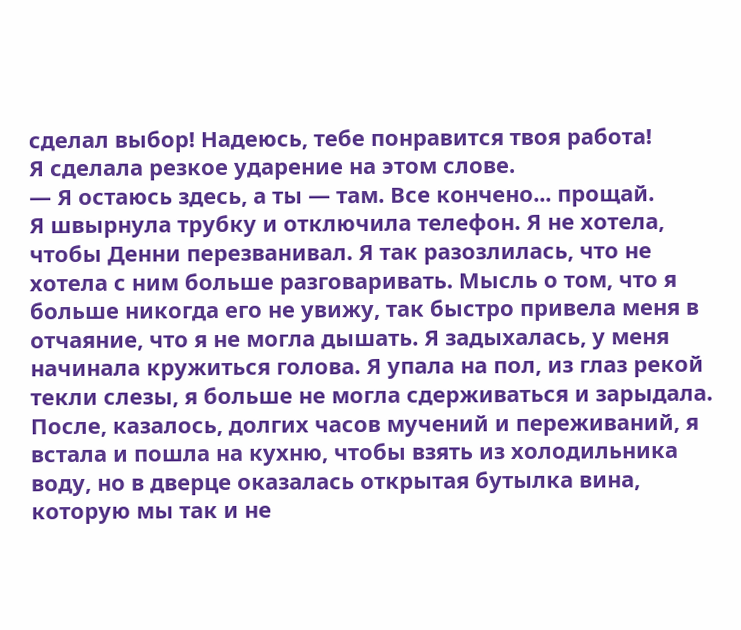сделал выбор! Надеюсь, тебе понравится твоя работа!
Я сделала резкое ударение на этом слове.
— Я остаюсь здесь, а ты — там. Все кончено... прощай.
Я швырнула трубку и отключила телефон. Я не хотела, чтобы Денни перезванивал. Я так разозлилась, что не хотела с ним больше разговаривать. Мысль о том, что я больше никогда его не увижу, так быстро привела меня в отчаяние, что я не могла дышать. Я задыхалась, у меня начинала кружиться голова. Я упала на пол, из глаз рекой текли слезы, я больше не могла сдерживаться и зарыдала.
После, казалось, долгих часов мучений и переживаний, я встала и пошла на кухню, чтобы взять из холодильника воду, но в дверце оказалась открытая бутылка вина, которую мы так и не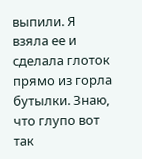выпили. Я взяла ее и сделала глоток прямо из горла бутылки. Знаю, что глупо вот так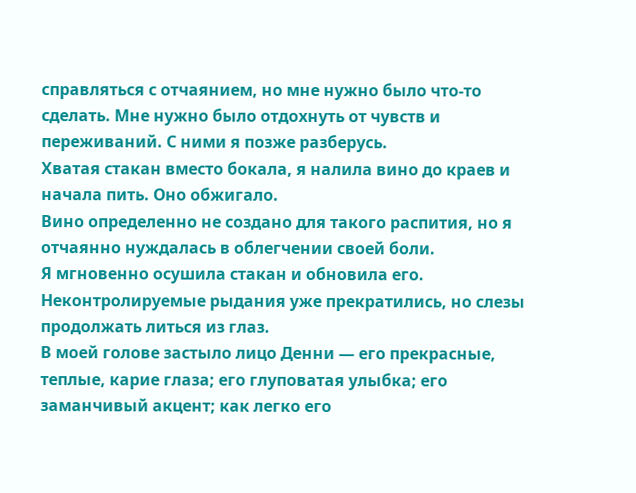справляться с отчаянием, но мне нужно было что-то сделать. Мне нужно было отдохнуть от чувств и переживаний. С ними я позже разберусь.
Хватая стакан вместо бокала, я налила вино до краев и начала пить. Оно обжигало.
Вино определенно не создано для такого распития, но я отчаянно нуждалась в облегчении своей боли.
Я мгновенно осушила стакан и обновила его. Неконтролируемые рыдания уже прекратились, но слезы продолжать литься из глаз.
В моей голове застыло лицо Денни — его прекрасные, теплые, карие глаза; его глуповатая улыбка; его заманчивый акцент; как легко его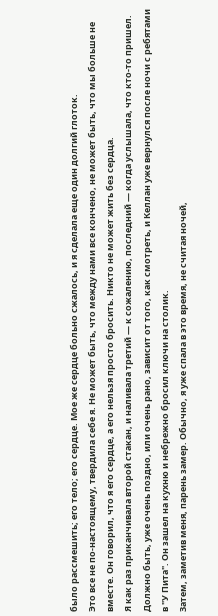было рассмешить; его тело; его сердце. Мое же сердце больно сжалось, и я сделала еще один долгий глоток.
Это все не по-настоящему, твердила себе я. Не может быть, что между нами все кончено, не может быть, что мы больше не вместе. Он говорил, что я его сердце, а его нельзя просто бросить. Никто не может жить без сердца.
Я как раз приканчивала второй стакан, и наливала третий — к сожалению, последний — когда услышала, что кто-то пришел.
Должно быть, уже очень поздно, или очень рано, зависит от того, как смотреть, и Келлан уже вернулся после ночи с ребятами в "У Пита". Он зашел на кухню и небрежно бросил ключи на столик.
Затем, заметив меня, парень замер. Обычно, я уже спала в это время, не считая ночей,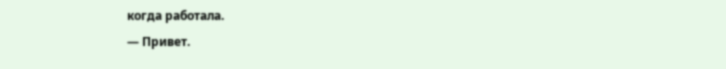когда работала.
— Привет.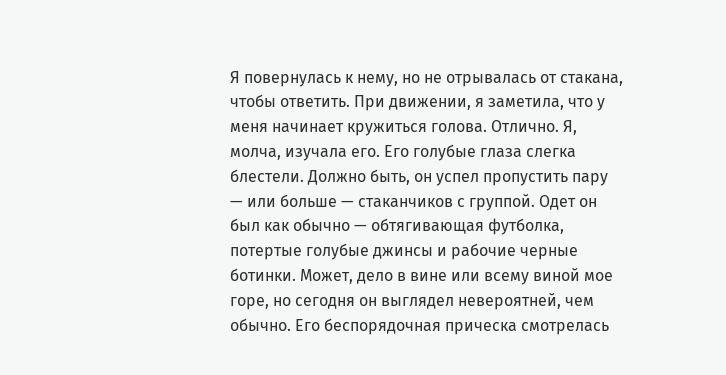Я повернулась к нему, но не отрывалась от стакана, чтобы ответить. При движении, я заметила, что у меня начинает кружиться голова. Отлично. Я, молча, изучала его. Его голубые глаза слегка блестели. Должно быть, он успел пропустить пару — или больше — стаканчиков с группой. Одет он был как обычно — обтягивающая футболка, потертые голубые джинсы и рабочие черные ботинки. Может, дело в вине или всему виной мое горе, но сегодня он выглядел невероятней, чем обычно. Его беспорядочная прическа смотрелась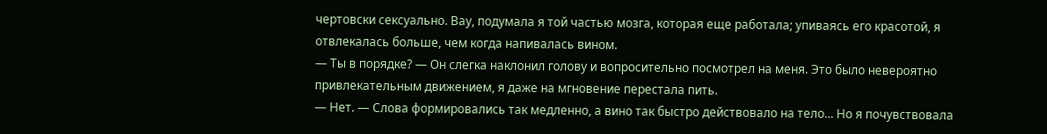чертовски сексуально. Вау, подумала я той частью мозга, которая еще работала; упиваясь его красотой, я отвлекалась больше, чем когда напивалась вином.
— Ты в порядке? — Он слегка наклонил голову и вопросительно посмотрел на меня. Это было невероятно привлекательным движением, я даже на мгновение перестала пить.
— Нет. — Слова формировались так медленно, а вино так быстро действовало на тело... Но я почувствовала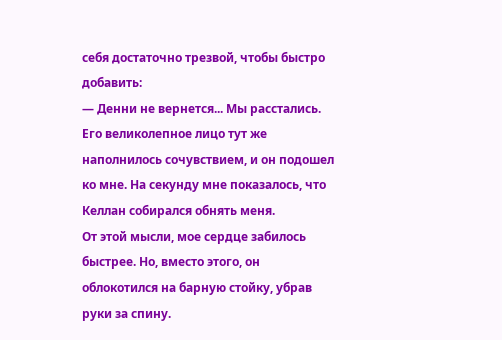себя достаточно трезвой, чтобы быстро добавить:
— Денни не вернется... Мы расстались.
Его великолепное лицо тут же наполнилось сочувствием, и он подошел ко мне. На секунду мне показалось, что Келлан собирался обнять меня.
От этой мысли, мое сердце забилось быстрее. Но, вместо этого, он облокотился на барную стойку, убрав руки за спину.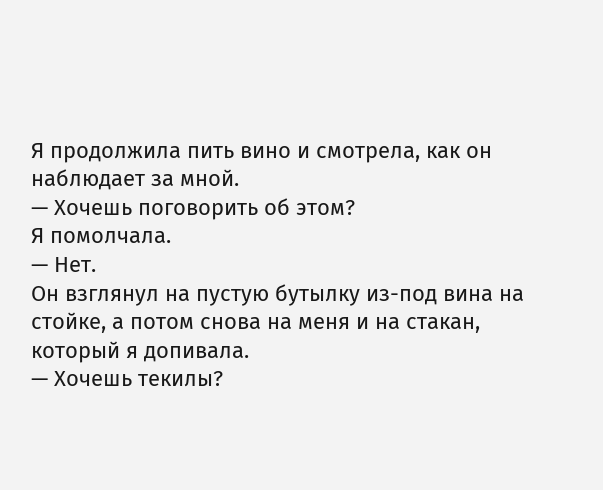Я продолжила пить вино и смотрела, как он наблюдает за мной.
— Хочешь поговорить об этом?
Я помолчала.
— Нет.
Он взглянул на пустую бутылку из-под вина на стойке, а потом снова на меня и на стакан, который я допивала.
— Хочешь текилы?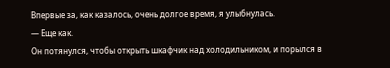Впервые за, как казалось, очень долгое время, я улыбнулась.
— Еще как.
Он потянулся, чтобы открыть шкафчик над холодильником, и порылся в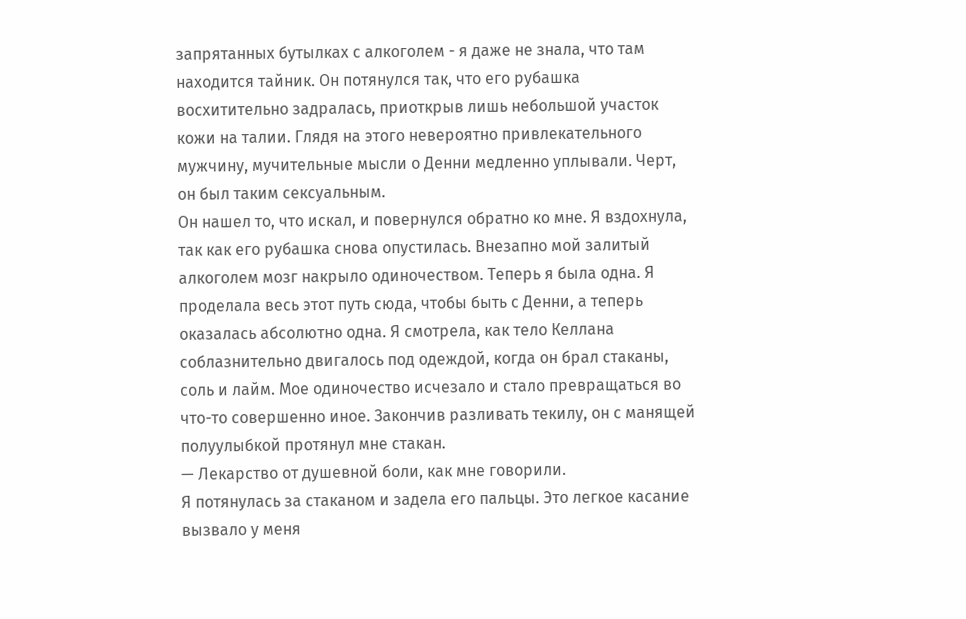запрятанных бутылках с алкоголем - я даже не знала, что там находится тайник. Он потянулся так, что его рубашка восхитительно задралась, приоткрыв лишь небольшой участок кожи на талии. Глядя на этого невероятно привлекательного мужчину, мучительные мысли о Денни медленно уплывали. Черт, он был таким сексуальным.
Он нашел то, что искал, и повернулся обратно ко мне. Я вздохнула, так как его рубашка снова опустилась. Внезапно мой залитый алкоголем мозг накрыло одиночеством. Теперь я была одна. Я проделала весь этот путь сюда, чтобы быть с Денни, а теперь оказалась абсолютно одна. Я смотрела, как тело Келлана соблазнительно двигалось под одеждой, когда он брал стаканы, соль и лайм. Мое одиночество исчезало и стало превращаться во что-то совершенно иное. Закончив разливать текилу, он с манящей полуулыбкой протянул мне стакан.
— Лекарство от душевной боли, как мне говорили.
Я потянулась за стаканом и задела его пальцы. Это легкое касание вызвало у меня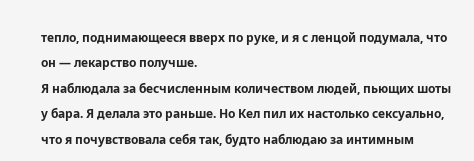тепло, поднимающееся вверх по руке, и я с ленцой подумала, что он — лекарство получше.
Я наблюдала за бесчисленным количеством людей, пьющих шоты у бара. Я делала это раньше. Но Кел пил их настолько сексуально, что я почувствовала себя так, будто наблюдаю за интимным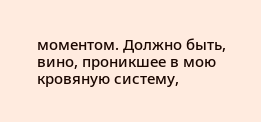моментом. Должно быть, вино, проникшее в мою кровяную систему,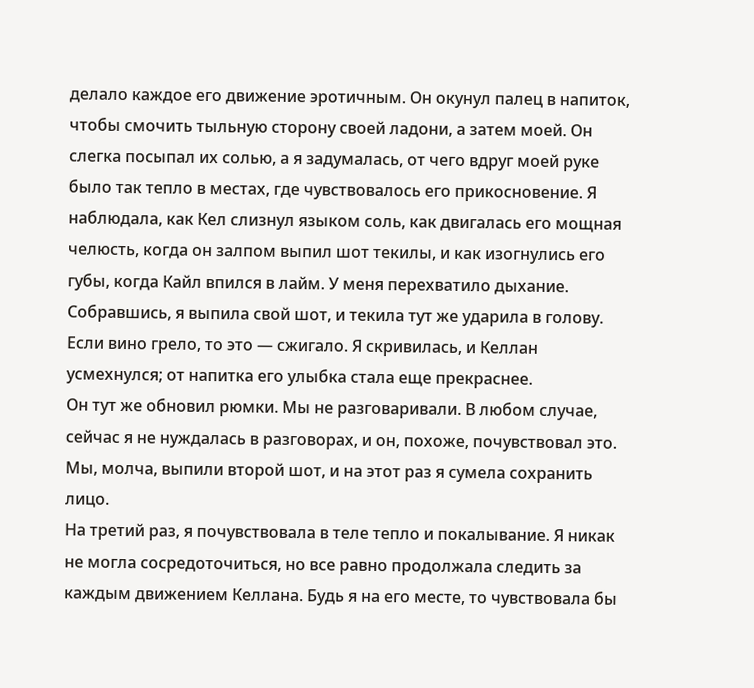делало каждое его движение эротичным. Он окунул палец в напиток, чтобы смочить тыльную сторону своей ладони, а затем моей. Он слегка посыпал их солью, а я задумалась, от чего вдруг моей руке было так тепло в местах, где чувствовалось его прикосновение. Я наблюдала, как Кел слизнул языком соль, как двигалась его мощная челюсть, когда он залпом выпил шот текилы, и как изогнулись его губы, когда Кайл впился в лайм. У меня перехватило дыхание.
Собравшись, я выпила свой шот, и текила тут же ударила в голову. Если вино грело, то это — сжигало. Я скривилась, и Келлан усмехнулся; от напитка его улыбка стала еще прекраснее.
Он тут же обновил рюмки. Мы не разговаривали. В любом случае, сейчас я не нуждалась в разговорах, и он, похоже, почувствовал это. Мы, молча, выпили второй шот, и на этот раз я сумела сохранить лицо.
На третий раз, я почувствовала в теле тепло и покалывание. Я никак не могла сосредоточиться, но все равно продолжала следить за каждым движением Келлана. Будь я на его месте, то чувствовала бы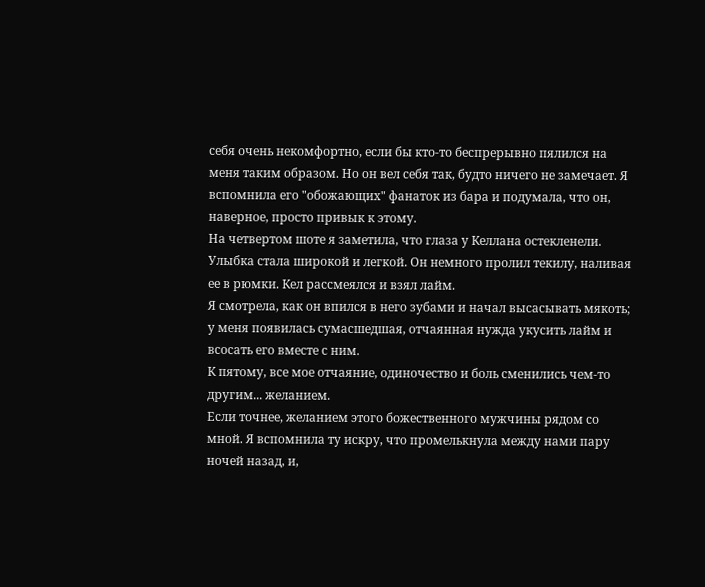себя очень некомфортно, если бы кто-то беспрерывно пялился на меня таким образом. Но он вел себя так, будто ничего не замечает. Я вспомнила его "обожающих" фанаток из бара и подумала, что он, наверное, просто привык к этому.
На четвертом шоте я заметила, что глаза у Келлана остекленели. Улыбка стала широкой и легкой. Он немного пролил текилу, наливая ее в рюмки. Кел рассмеялся и взял лайм.
Я смотрела, как он впился в него зубами и начал высасывать мякоть; у меня появилась сумасшедшая, отчаянная нужда укусить лайм и всосать его вместе с ним.
К пятому, все мое отчаяние, одиночество и боль сменились чем-то другим... желанием.
Если точнее, желанием этого божественного мужчины рядом со мной. Я вспомнила ту искру, что промелькнула между нами пару ночей назад, и,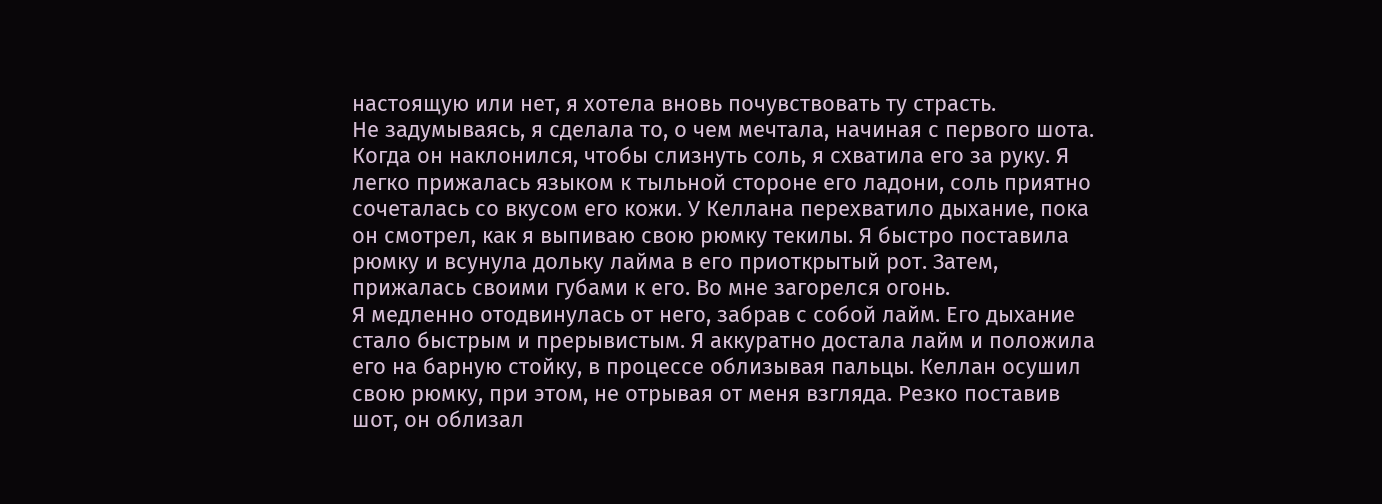настоящую или нет, я хотела вновь почувствовать ту страсть.
Не задумываясь, я сделала то, о чем мечтала, начиная с первого шота. Когда он наклонился, чтобы слизнуть соль, я схватила его за руку. Я легко прижалась языком к тыльной стороне его ладони, соль приятно сочеталась со вкусом его кожи. У Келлана перехватило дыхание, пока он смотрел, как я выпиваю свою рюмку текилы. Я быстро поставила рюмку и всунула дольку лайма в его приоткрытый рот. Затем, прижалась своими губами к его. Во мне загорелся огонь.
Я медленно отодвинулась от него, забрав с собой лайм. Его дыхание стало быстрым и прерывистым. Я аккуратно достала лайм и положила его на барную стойку, в процессе облизывая пальцы. Келлан осушил свою рюмку, при этом, не отрывая от меня взгляда. Резко поставив шот, он облизал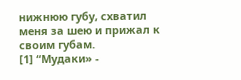нижнюю губу, схватил меня за шею и прижал к своим губам.
[1] “Мудаки» -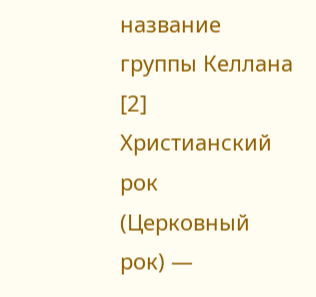название группы Келлана
[2] Христианский рок (Церковный рок) —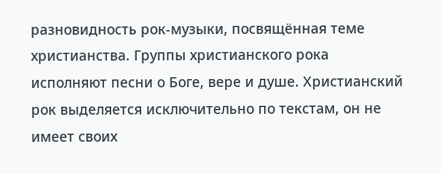разновидность рок-музыки, посвящённая теме христианства. Группы христианского рока исполняют песни о Боге, вере и душе. Христианский рок выделяется исключительно по текстам, он не имеет своих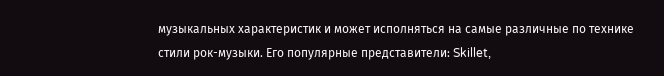музыкальных характеристик и может исполняться на самые различные по технике стили рок-музыки. Его популярные представители: Skillet,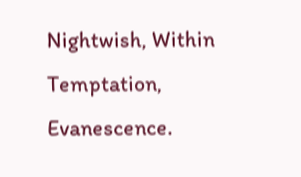Nightwish, Within Temptation, Evanescence.